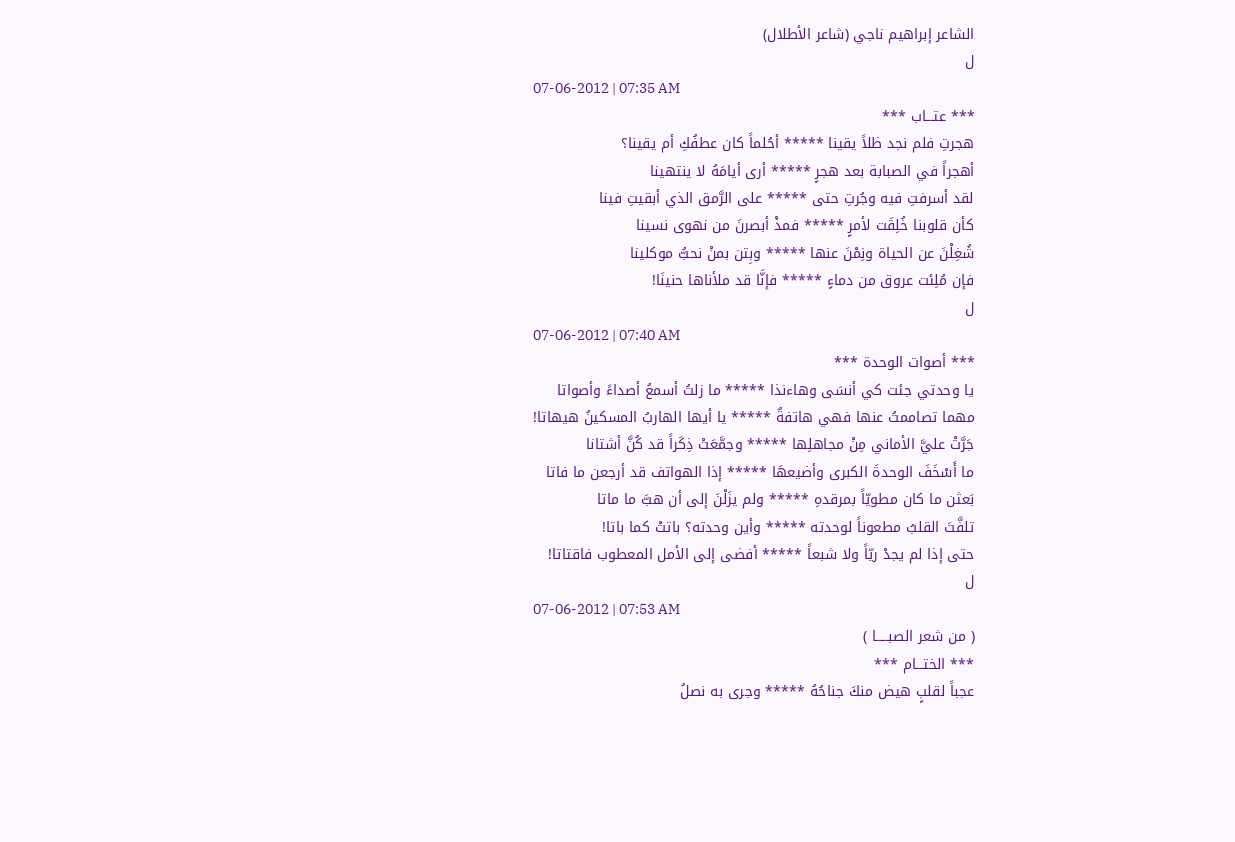الشاعر إبراهيم ناجي (شاعر الأطلال)
ل
07-06-2012 | 07:35 AM
*** عتـــاب ***
هجرتِ فلم نجد ظلاً يقينا ***** أحُلماً كان عطفُكِ أم يقينا؟
أهجراً في الصبابة بعد هجرٍ ***** أرى أيامَهُ لا ينتهينا
لقد أسرفتِ فيه وجُرتِ حتى ***** على الرَّمق الذي أبقيتِ فينا
كأن قلوبنا خُلِقَت لأمرٍ ***** فمذْ أبصرنَ من نهوى نسينا
شُغِلْنَ عن الحياة ونِمْنَ عنها ***** وبِتن بمنْ نحبُّ موكلينا
فإن مُلِئت عروق من دماءٍ ***** فإنَّا قد ملأناها حنينَا!
ل
07-06-2012 | 07:40 AM
*** أصوات الوحدة ***
يا وحدتي جئت كي أنسَى وهاءنذا ***** ما زلتُ أسمعُ أصداءً وأصواتا
مهما تصاممتُ عنها فهي هاتفةٌ ***** يا أيها الهاربُ المسكينُ هيهاتا!
جَرَّتْ عليَّ الأماني مِنْ مجاهلِها ***** وجمَّعَتْ ذِكَراً قد كُنَّ أشتانا
ما أَسْخَفَ الوحدةَ الكبرى وأضيعهَا ***** إذا الهواتف قد أرجعن ما فاتا
بَعثن ما كان مطويّاً بمرقدهِ ***** ولم يزَلْنَ إلى أن هبَّ ما ماتا
تلفَّتَ القلبُ مطعوناً لوحدته ***** وأين وحدته؟ باتتْ كما باتا!
حتى إذا لم يجدْ ريّاً ولا شبعاً ***** أفضى إلى الأمل المعطوب فاقتاتا!
ل
07-06-2012 | 07:53 AM
( من شعر الصبـــــا )
*** الختـــام ***
عجباً لقلبٍ هيض منكَ جناحُهُ ***** وجرى به نصلُ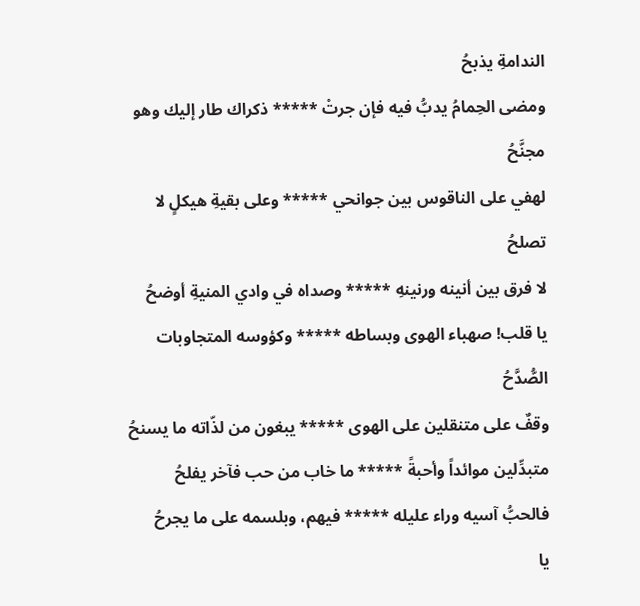الندامةِ يذبحُ
ومضى الحِمامُ يدبُّ فيه فإن جرتْ ***** ذكراك طار إليك وهو مجنَّحُ
لهفي على الناقوس بين جوانحي ***** وعلى بقيةِ هيكلٍ لا تصلحُ
لا فرق بين أنينه ورنينهِ ***** وصداه في وادي المنيةِ أوضحُ
يا قلب! صهباء الهوى وبساطه ***** وكؤوسه المتجاوبات الصُّدَّحُ
وقفٌ على متنقلين على الهوى ***** يبغون من لذّاته ما يسنحُ
متبدِّلين موائداً وأحبةً ***** ما خاب من حب فآخر يفلحُ
فالحبُّ آسيه وراء عليله ***** فيهم، وبلسمه على ما يجرحُ
يا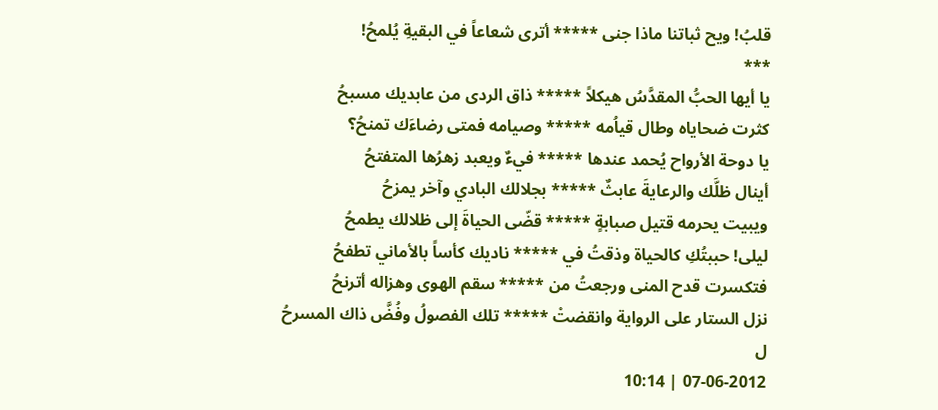قلبُ! ويح ثباتنا ماذا جنى ***** أترى شعاعاً في البقيةِ يُلمحُ!
***
يا أيها الحبُّ المقدَّسُ هيكلاً ***** ذاق الردى من عابديك مسبحُ
كثرت ضحاياه وطال قياُمه ***** وصيامه فمتى رضاءَك تمنحُ؟
يا دوحة الأرواح يُحمد عندها ***** فيءٌ ويعبد زهرُها المتفتحُ
أينال ظلَّك والرعايةَ عابثٌ ***** بجلالك البادي وآخر يمزحُ
ويبيت يحرمه قتيل صبابةٍ ***** قضّى الحياةَ إلى ظلالك يطمحُ
ليلى! حببتُكِ كالحياة وذقتُ في ***** ناديك كأساً بالأماني تطفحُ
فتكسرت قدح المنى ورجعتُ من ***** سقم الهوى وهزاله أترنحُ
نزل الستار على الرواية وانقضتْ ***** تلك الفصولُ وفُضَّ ذاك المسرحُ
ل
07-06-2012 | 10:14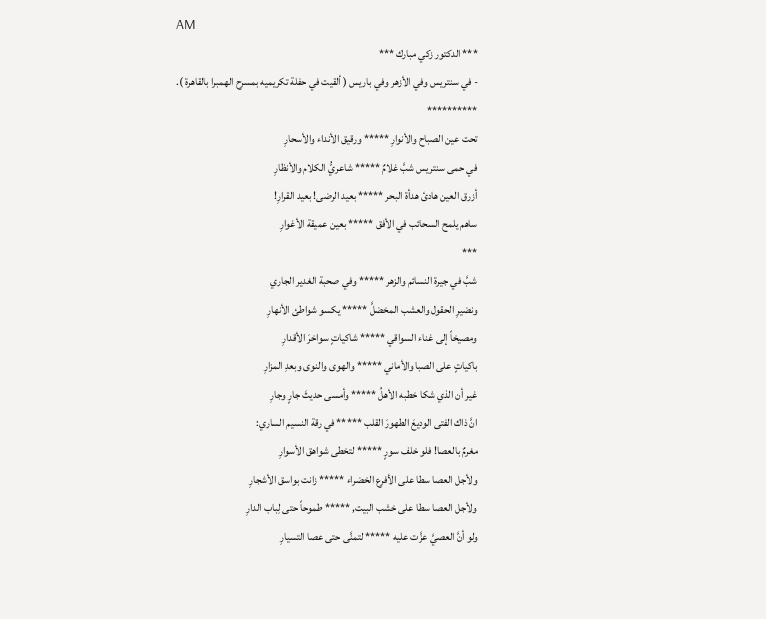AM
*** الدكتور زكي مبارك ***
- في سنتريس وفي الأزهر وفي باريس ( ألقيت في حفلة تكريميه بمسرح الهمبرا بالقاهرة ).
**********
تحت عين الصباح والأنوارِ ***** ورقيق الأنداء والأسحارِ
في حمى سنتريس شبَّ غلامٌ ***** شاعريُّ الكلام والأنظارِ
أزرق العين هادئ هدأة البحر ***** بعيد الرضى! بعيد القرارِ!
ساهم يلمح السحائب في الأفق ***** بعين عميقة الأغوارِ
***
شبَّ في جيرة النسائم والزهر ***** وفي صحبة الغدير الجاري
ونضيرِ الحقول والعشب المخضلَّ ***** يكسو شواطئ الأنهارِ
ومصيخاً إلى غناء السواقي ***** شاكياتٍ سواخرَ الأقدارِ
باكياتٍ على الصبا والأماني ***** والهوى والنوى وبعدِ المزارِ
غير أن الذي شكا خطبه الأهلُ ***** وأمسى حديثَ جارٍ وجارِ
انَّ ذاك الفتى الوديعَ الطهورَ القلب ***** في رقة النسيم الساري:
مغرمٌ بالعصا! فلو خلف سورٍ ***** لتخطى شواهق الأسوارِ
ولأجل العصا سطا على الأفرع الخضراء ***** زانت بواسق الأشجارِ
ولأجل العصا سطا على خشب البيت, ***** طموحاً حتى لِباب الدارِ
ولو أنَّ العصيَّ عزَّت عليه ***** لتمنَّى حتى عصا التسيارِ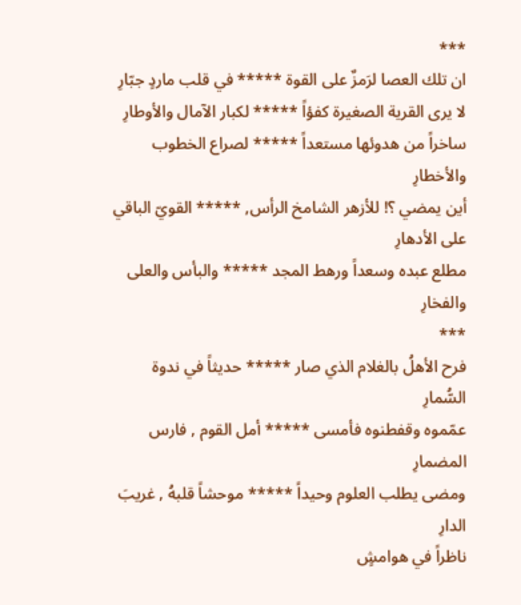***
ان تلك العصا لرَمزٌ على القوة ***** في قلب ماردٍ جبّارِ
لا يرى القرية الصغيرة كفؤاً ***** لكبار الآمال والأوطارِ
ساخراً من هدوئها مستعداً ***** لصراع الخطوب والأخطارِ
أين يمضي ؟! للأزهر الشامخ الرأس, ***** القويّ الباقي على الأدهارِ
مطلع عبده وسعداً ورهط المجد ***** والبأس والعلى والفخارِ
***
فرح الأهلُ بالغلام الذي صار ***** حديثاً في ندوة السُّمارِ
عمّموه وقفطنوه فأمسى ***** أمل القوم , فارس المضمارِ
ومضى يطلب العلوم وحيداً ***** موحشاً قلبهُ , غريبَ الدارِ
ناظراً في هوامشٍ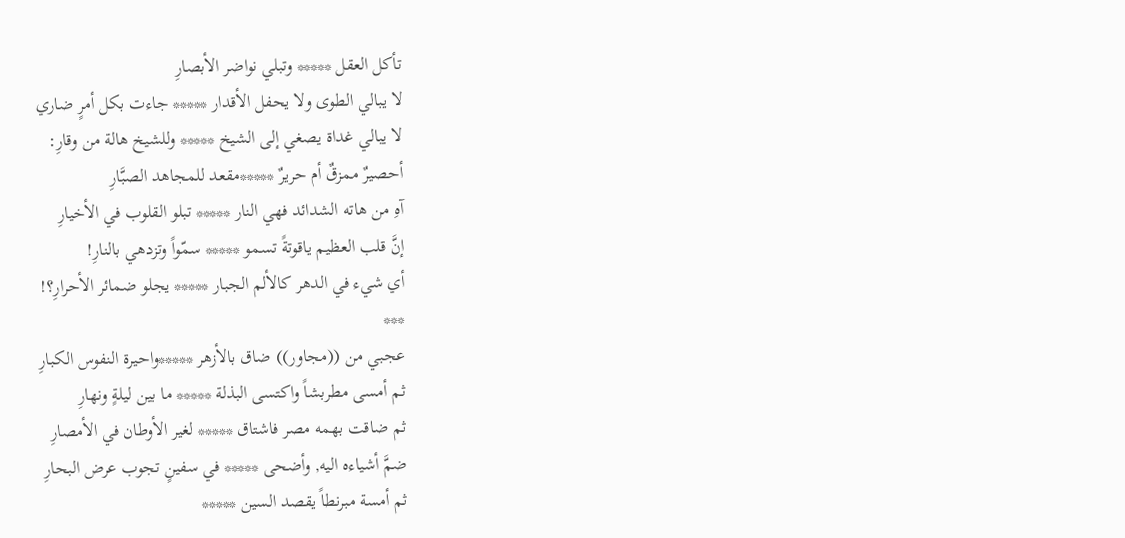تأكل العقل ***** وتبلي نواضر الأبصارِ
لا يبالي الطوى ولا يحفل الأقدار ***** جاءت بكل أمرٍ ضاري
لا يبالي غداة يصغي إلى الشيخ ***** وللشيخ هالة من وقارِ:
أحصيرٌ ممزقٌ أم حريرٌ *****مقعد للمجاهد الصبَّارِ
آهِ من هاته الشدائد فهي النار ***** تبلو القلوب في الأخيارِ
إنَّ قلب العظيم ياقوتةً تسمو ***** سمّواً وتزدهي بالنارِ!
أي شيء في الدهر كالألم الجبار ***** يجلو ضمائر الأحرارِ؟!
***
عجبي من ((مجاور)) ضاق بالأزهر *****واحيرة النفوس الكبارِ
ثم أمسى مطربشاً واكتسى البذلة ***** ما بين ليلةٍ ونهارِ
ثم ضاقت بهمه مصر فاشتاق ***** لغير الأوطان في الأمصارِ
ضمَّ أشياءه اليه, وأضحى ***** في سفينٍ تجوب عرض البحارِ
ثم أمسة مبرنطاً يقصد السين *****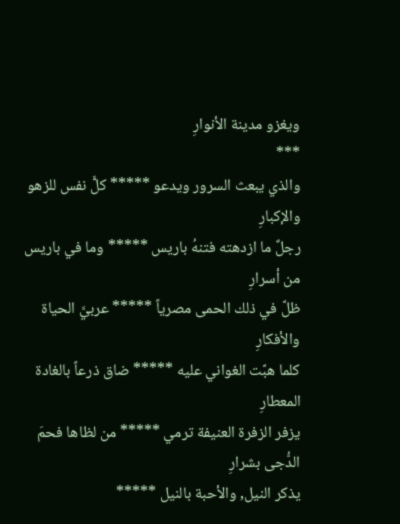ويغزو مدينة الأنوارِ
***
والذي يبعث السرور ويدعو ***** كلًّ نفس للزهو والإكبارِ
رجلٌ ما ازدهته فتنهُ باريس ***** وما في باريس من أسرارِ
ظلَّ في ذلك الحمى مصرياً ***** عربيَّ الحياة والأفكارِ
كلما هبَّت الغواني عليه ***** ضاق ذرعاً بالغادة المعطارِ
يزفر الزفرة العنيفة ترمي ***** من لظاها فحمَ الدُّجى بشرارِ
يذكر النيل, والأحبة بالنيل *****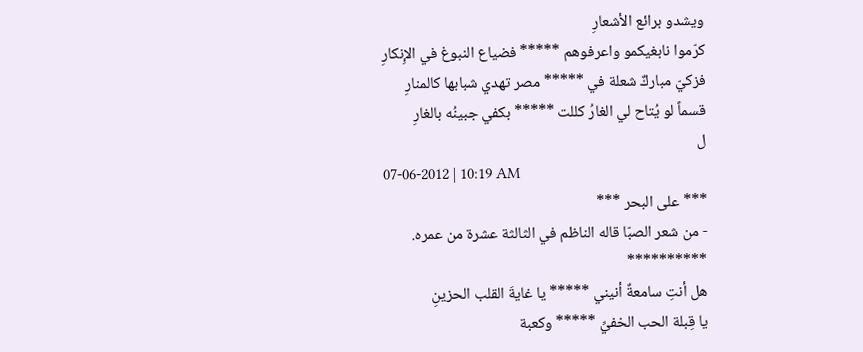ويشدو برائع الأشعارِ
كرّموا نابغيكمو واعرفوهم ***** فضياع النبوغ في الإِنكارِ
فزكيّ مباركٌ شعلة في ***** مصر تهدي شبابها كالمنارِ
قسماً لو يُتاح لي الغارُ كللت ***** بكفي جبينُه بالغارِ
ل
07-06-2012 | 10:19 AM
*** على البحر ***
- من شعر الصبّا قاله الناظم في الثالثة عشرة من عمره.
**********
هل أنتِ سامعةٌ أنيني ***** يا غايةَ القلب الحزينِ
يا قِبلة الحب الخفيِّ ***** وكعبة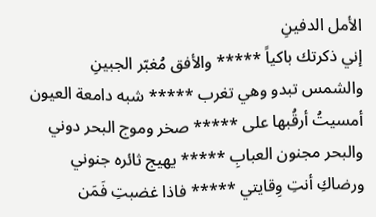الأمل الدفينِ
إني ذكرتك باكياً ***** والأفق مُغبّر الجبينِ
والشمس تبدو وهي تغرب ***** شبه دامعة العيون
أمسيتُ أرقُبها على ***** صخر وموج البحر دوني
والبحر مجنون العبابِ ***** يهيج ثائره جنوني
ورضاكِ أنتِ وِقايتي ***** فاذا غضبتِ فَمَن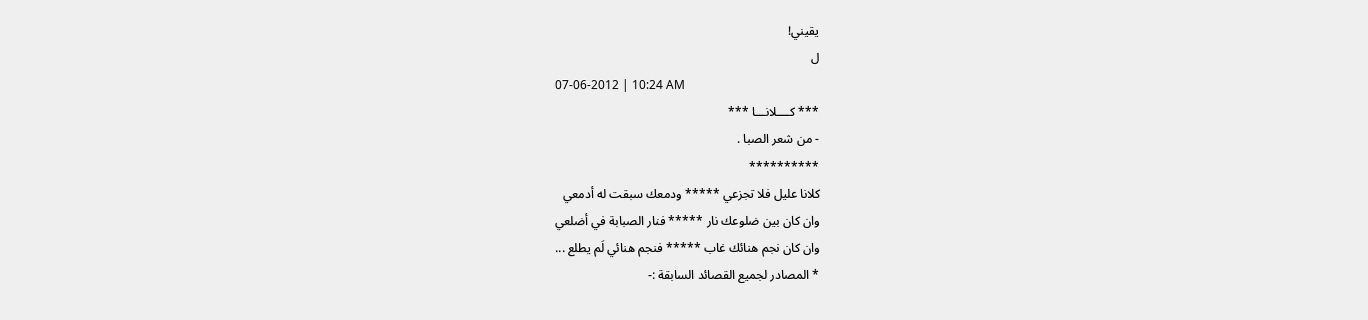يقيني!
ل
07-06-2012 | 10:24 AM
*** كــــلانـــا ***
- من شعر الصبا .
**********
كلانا عليل فلا تجزعي ***** ودمعك سبقت له أدمعي
وان كان بين ضلوعك نار ***** فنار الصبابة في أضلعي
وان كان نجم هنائك غاب ***** فنجم هنائي لَم يطلع ...
* المصادر لجميع القصائد السابقة :-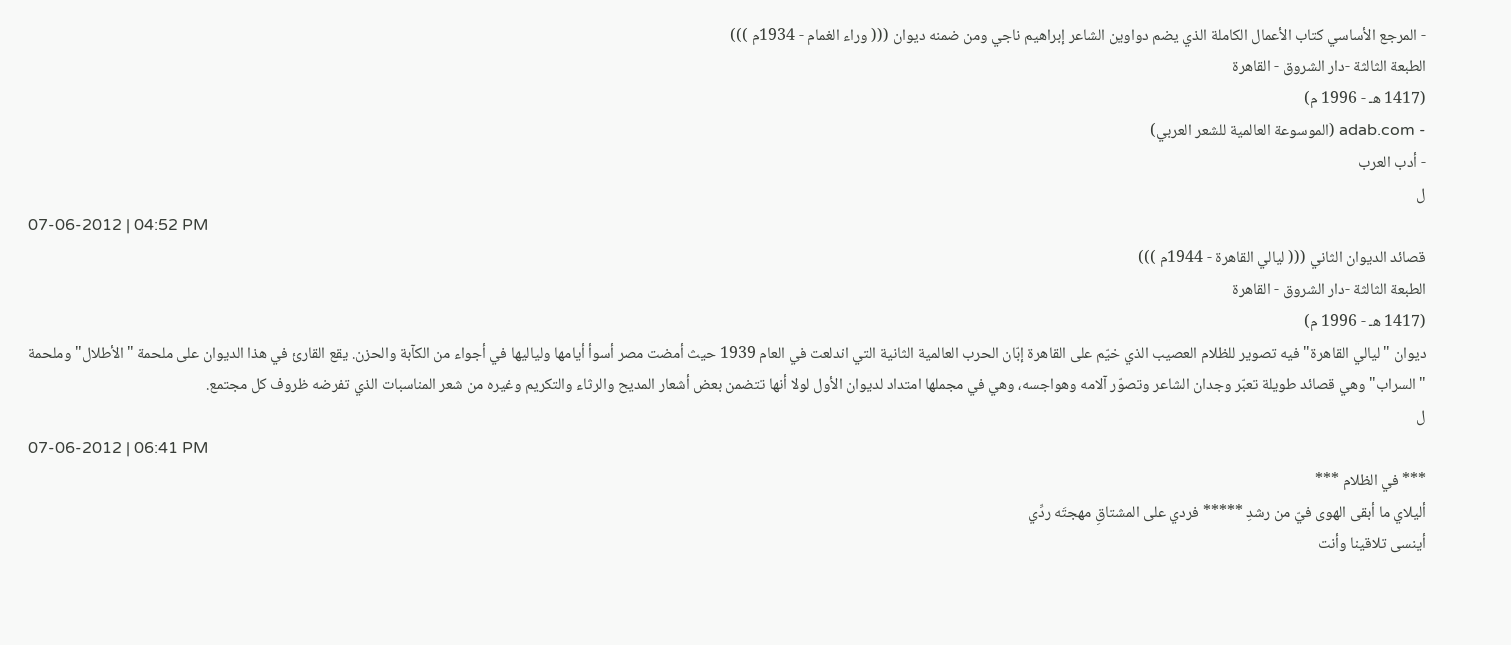- المرجع الأساسي كتاب الأعمال الكاملة الذي يضم دواوين الشاعر إبراهيم ناجي ومن ضمنه ديوان ((( وراء الغمام - 1934م )))
الطبعة الثالثة -دار الشروق - القاهرة
(1417 هـ - 1996 م)
- adab.com (الموسوعة العالمية للشعر العربي)
- أدب العرب
ل
07-06-2012 | 04:52 PM
قصائد الديوان الثاني ((( ليالي القاهرة - 1944م )))
الطبعة الثالثة -دار الشروق - القاهرة
(1417 هـ - 1996 م)
ديوان "ليالي القاهرة" فيه تصوير للظلام العصيب الذي خيّم على القاهرة إبّان الحرب العالمية الثانية التي اندلعت في العام 1939 حيث أمضت مصر أسوأ أيامها ولياليها في أجواء من الكآبة والحزن. يقع القارئ في هذا الديوان على ملحمة "الأطلال" وملحمة "السراب" وهي قصائد طويلة تعبّر وجدان الشاعر وتصوّر آلامه وهواجسه، وهي في مجملها امتداد لديوان الأول لولا أنها تتضمن بعض أشعار المديح والرثاء والتكريم وغيره من شعر المناسبات الذي تفرضه ظروف كل مجتمع.
ل
07-06-2012 | 06:41 PM
*** في الظلام ***
أليلاي ما أبقى الهوى فيّ من رشدِ ***** فردي على المشتاقِ مهجتَه ردِّي
أينسى تلاقينا وأنت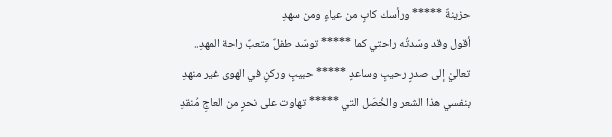حزينةٌ ***** ورأسك كابٍ من عياءٍ ومن سهدِ
أقول وقد وسّدتُه راحتي كما ***** توسّد طفلٌ متعبٌ راحة المهدِ..
تعاليْ إلى صدرٍ رحيبٍ وساعدٍ ***** حبيبٍ وركنٍ في الهوى غير منهدِ
بنفسي هذا الشعر والخُصَل التي ***** تهاوت على نحرٍ من العاجِ مُنقدِ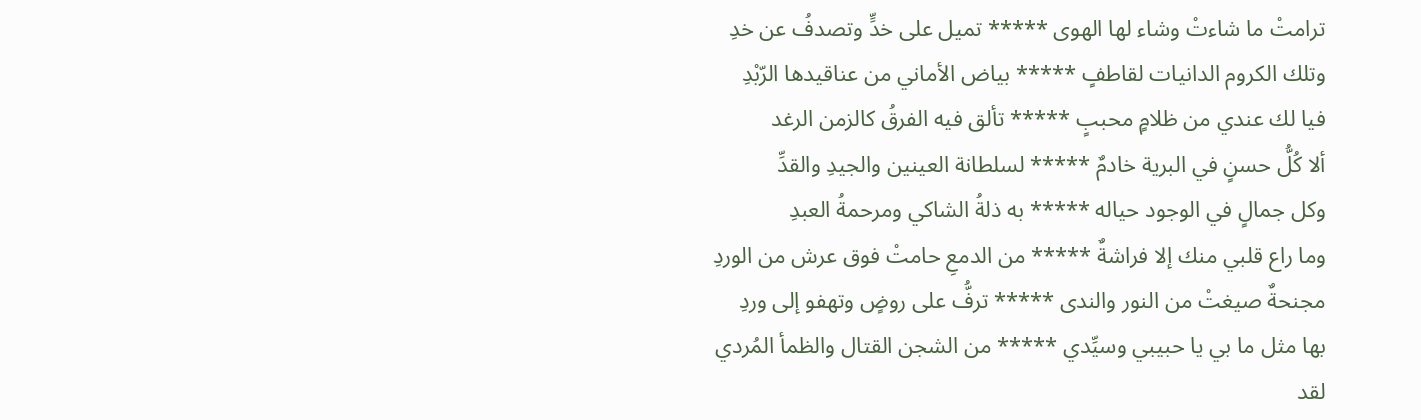ترامتْ ما شاءتْ وشاء لها الهوى ***** تميل على خدٍّ وتصدفُ عن خدِ
وتلك الكروم الدانيات لقاطفٍ ***** بياض الأماني من عناقيدها الرّبْدِ
فيا لك عندي من ظلامٍ محببٍ ***** تألق فيه الفرقُ كالزمن الرغد
ألا كُلُّ حسنٍ في البرية خادمٌ ***** لسلطانة العينين والجيدِ والقدِّ
وكل جمالٍ في الوجود حياله ***** به ذلةُ الشاكي ومرحمةُ العبدِ
وما راع قلبي منك إلا فراشةٌ ***** من الدمعِ حامتْ فوق عرش من الوردِ
مجنحةٌ صيغتْ من النور والندى ***** ترفُّ على روضٍ وتهفو إلى وردِ
بها مثل ما بي يا حبيبي وسيِّدي ***** من الشجن القتال والظمأ المُردي
لقد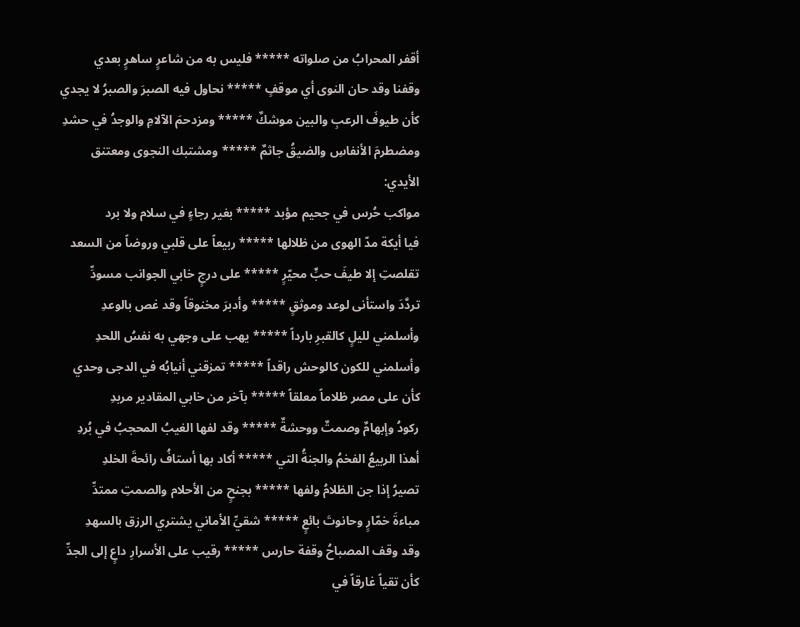أقفر المحرابُ من صلواته ***** فليس به من شاعرٍ ساهرٍ بعدي
وقفنا وقد حان النوى أي موقفٍ ***** نحاول فيه الصبرَ والصبرُ لا يجدي
كأن طيوفَ الرعبِ والبين موشكٌ ***** ومزدحمَ الآلامِ والوجدُ في حشدِ
ومضطرمَ الأنفاسِ والضيقُ جاثمٌ ***** ومشتبك النجوى ومعتنق الأيدي:
مواكب حُرس في جحيم مؤبد ***** بغير رجاءٍ في سلام ولا برد
فيا أيكة مدّ الهوى من ظلالها ***** ربيعاً على قلبي وروضاً من السعد
تقلصتِ إلا طيفَ حبٍّ محيّرٍ ***** على درجٍ خابي الجوانب مسودِّ
تردَّدَ واستأنى لوعد وموثقٍ ***** وأدبرَ مخنوقاً وقد غص بالوعدِ
وأسلمني لليلٍ كالقبرِ بارداً ***** يهب على وجهي به نفسُ اللحدِ
وأسلمني للكون كالوحش راقداً ***** تمزقني أنيابُه في الدجى وحدي
كأن على مصر ظلاماً معلقاً ***** بآخر من خابي المقادير مربدِ
ركودُ وإبهامٌ وصمتٌ ووحشةٌ ***** وقد لفها الغيبُ المحجبُ في بُردِ
أهذا الربيعُ الفخمُ والجنةُ التي ***** أكاد بها أستافُ رائحةَ الخلدِ
تصيرُ إذا جن الظلامُ ولفها ***** بجنحٍ من الأحلام والصمتِ ممتدِّ
مباءةَ خمّارٍ وحانوتَ بائعٍ ***** شقيِّ الأماني يشتري الرزق بالسهدِ
وقد وقف المصباحُ وقفة حارس ***** رقيب على الأسرارِ داعٍ إلى الجدِّ
كأن تقياً غارقاً في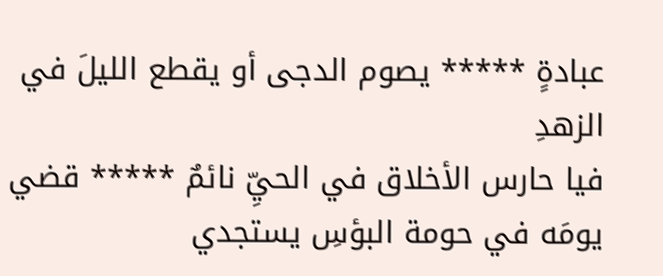عبادةٍ ***** يصوم الدجى أو يقطع الليلَ في الزهدِ
فيا حارس الأخلاق في الحيِّ نائمٌ ***** قضي يومَه في حومة البؤسِ يستجدي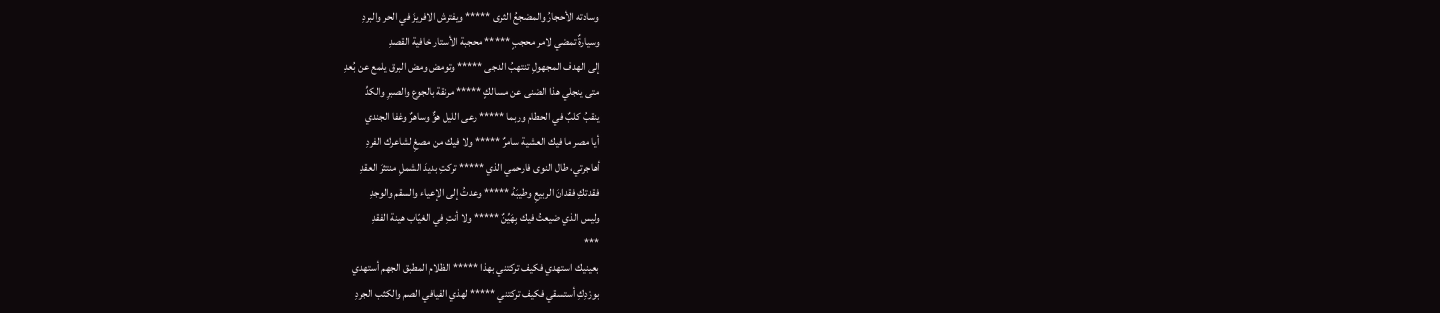وسادته الأحجارُ والمضجعُ الثرى ***** ويفترش الافريزَ في الحر والبردِ
وسيارةٌ تمضي لامر محجبٍ ***** محجبة الأستار خافية القصدِ
إلى الهدف المجهولِ تنتهبُ الدجى ***** وتومض ومض البرق يلمع عن بُعدِ
متى ينجلي هذا الضنى عن مسالكٍ ***** مرنقة بالجوع والصبرِ والكدِّ
ينقبُ كلبٌ في الحطام وربما ***** رعى الليل هوٌّ وساهرٌ وغفا الجندي
أيا مصر ما فيك العشية سامرٌ ***** ولا فيك من مصغِ لشاعرك الفردِ
أهاجرتي، طال النوى فارحمي الذي ***** تركتِ بديدَ الشملِ منتثرَ العقدِ
فقدتكِ فقدانَ الربيعِ وطيبَهُ ***** وعدتُ إلى الإعياء والسقم والوجدِ
وليس الذي ضيعتُ فيك بِهَيِّنٌ ***** ولا أنتِ في الغيّاب هينة الفقدِ
***
بعينيك استهدي فكيف تركتني بهذا ***** الظلام المطبق الجهم أستهدي
بورْدِكِ أستسقي فكيف تركتني ***** لهذي الفيافي الصم والكثب الجردِ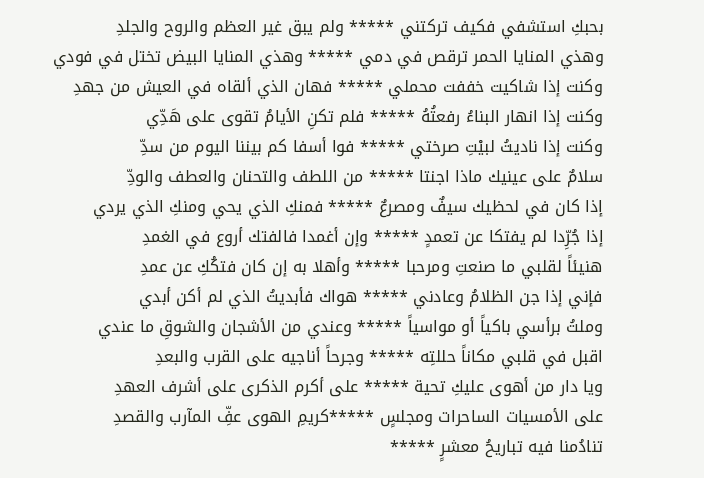بحبكِ استشفي فكيف تركتني ***** ولم يبق غير العظم والروح والجلدِ
وهذي المنايا الحمر ترقص في دمي ***** وهذي المنايا البيض تختل في فودي
وكنت إذا شاكيت خففت محملي ***** فهان الذي ألقاه في العيش من جهدِ
وكنت إذا انهار البناءُ رفعتُهُ ***** فلم تكنِ الأيامُ تقوى على هَدِّي
وكنت إذا ناديتُ لبيْتِ صرختي ***** فوا أسفا كم بيننا اليوم من سدِّ
سلامٌ على عينيك ماذا اجنتا ***** من اللطف والتحنان والعطف والودِّ
إذا كان في لحظيك سيفٌ ومصرعٌ ***** فمنكِ الذي يحي ومنكِ الذي يردي
إذا جُرِّدا لم يفتكا عن تعمدٍ ***** وإن أغمدا فالفتك أروع في الغمدِ
هنيئاً لقلبي ما صنعتِ ومرحبا ***** وأهلا به إن كان فتكُكِ عن عمدِ
فإني إذا جن الظلامُ وعادني ***** هواك فأبديتُ الذي لم أكن أبدي
وملتُ برأسي باكياً أو مواسياً ***** وعندي من الأشجان والشوقِ ما عندي
اقبل في قلبي مكاناً حللتِه ***** وجرحاً أناجيه على القرب والبعدِ
ويا دار من أهوى عليكِ تحية ***** على أكرم الذكرى على أشرف العهدِ
على الأمسيات الساحرات ومجلسٍ *****كريمِ الهوى عفِّ المآرب والقصدِ
تنادُمنا فيه تباريحُ معشرٍ *****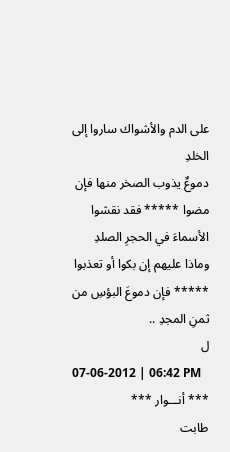على الدم والأشواك ساروا إلى الخلدِ
دموعٌ يذوب الصخر منها فإن مضوا ***** فقد نقشوا الأسماءَ في الحجرِ الصلدِ
وماذا عليهم إن بكوا أو تعذبوا ***** فإن دموعَ البؤسِ من ثمنِ المجدِ ..
ل
07-06-2012 | 06:42 PM
*** أنـــوار ***
طابت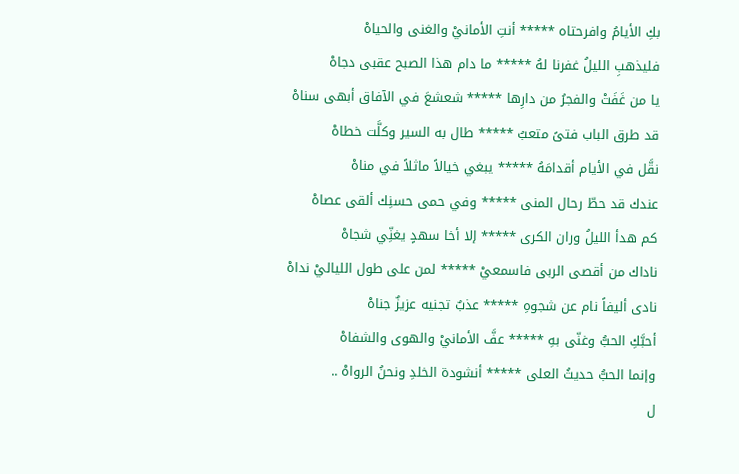بكِ الأيامُ وافرحتاه ***** أنتِ الأمانيْ والغنى والحياهْ
فليذهبِ الليلُ غفرنا لهُ ***** ما دام هذا الصبح عقبى دجاهْ
يا من غَفَتْ والفجرُ من دارِها ***** شعشعَ في الآفاق أبهى سناهْ
قد طرق الباب فتىً متعبُ ***** طال به السير وكلَّت خطاهْ
نقَّل في الأيام أقدامَهُ ***** يبغي خيالاً ماثلاً في مناهْ
عندك قد حطّ رحال المنى ***** وفي حمى حسنِك ألقى عصاهْ
كم هدأ الليلُ وران الكرى ***** إلا أخا سهدٍ يغنِّي شجاهْ
ناداك من أقصى الربى فاسمعيْ ***** لمن على طول اللياليْ نداهْ
نادى أليفاً نام عن شجوهِ ***** عذبٌ تجنيه عزيزٌ جناهْ
أحبَّكِ الحبُّ وغنّى بهِ ***** عفَّ الأمانيْ والهوى والشفاهْ
وإنما الحبُّ حديثُ العلى ***** أنشودة الخلدِ ونحنُ الرواهْ ..
ل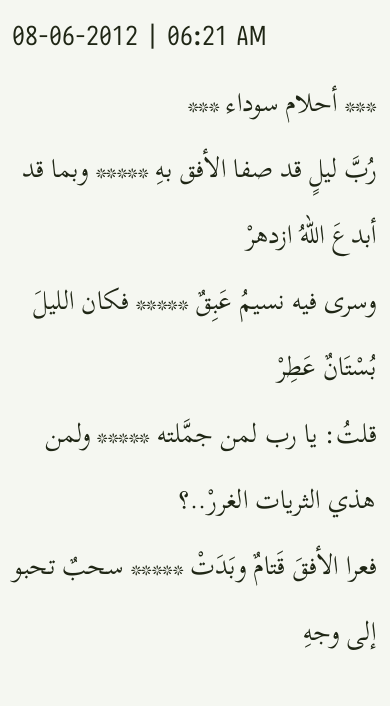08-06-2012 | 06:21 AM
*** أحلام سوداء ***
رُبَّ ليلٍ قد صفا الأفق بهِ ***** وبما قد أبدعَ اللهُ ازدهرْ
وسرى فيه نسيمُ عَبِقٌ ***** فكان الليلَ بُسْتَانٌ عَطِرْ
قلتُ: يا رب لمن جمَّلته ***** ولمن هذي الثريات الغررْ..؟
فعرا الأفقَ قَتامٌ وبَدَتْ ***** سحبٌ تحبو إلى وجهِ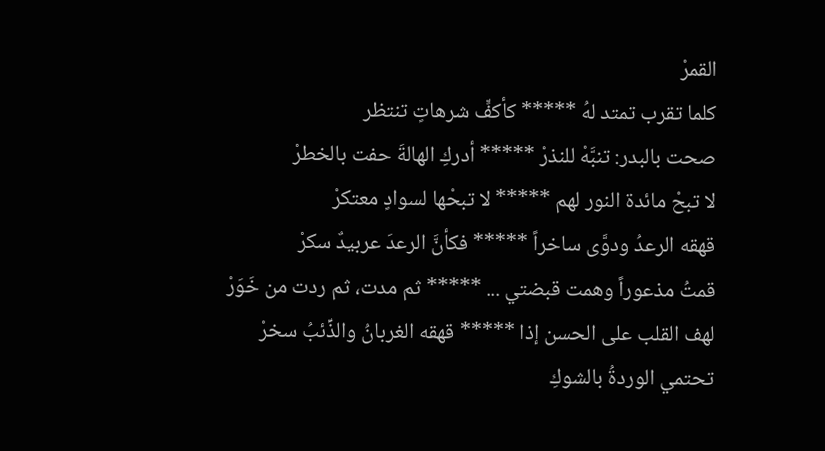القمرْ
كلما تقرب تمتد لهُ ***** كأكفٍّ شرهاتٍ تنتظر
صحت بالبدر: تنبَّهْ للنذرْ ***** أدركِ الهالةَ حفت بالخطرْ
لا تبحْ مائدة النور لهم ***** لا تبحْها لسوادٍ معتكرْ
قهقه الرعدُ ودوَّى ساخراً ***** فكأنَّ الرعدَ عربيدٌ سكرْ
قمتُ مذعوراً وهمت قبضتي ... ***** ثم مدت، ثم ردت من خَوَرْ
لهف القلب على الحسن إذا ***** قهقه الغربانُ والذِّئبُ سخرْ
تحتمي الوردةُ بالشوكِ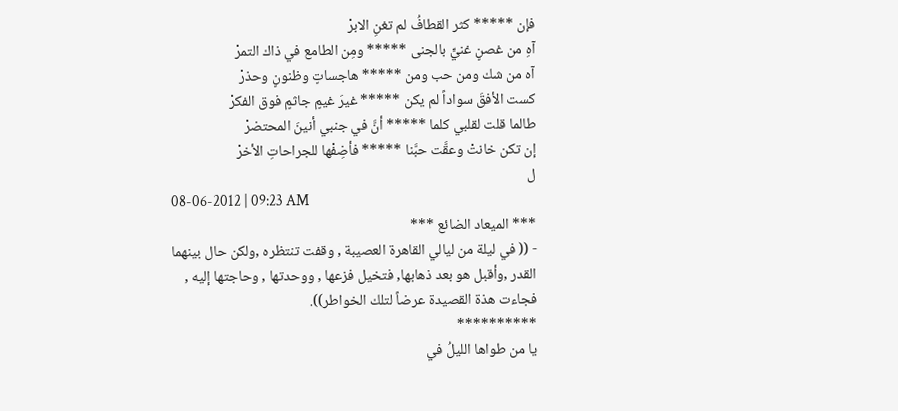فإن ***** كثر القطافُ لم تغنِ الابرْ
آهِ من غصنٍ غنيٍّ بالجنى ***** ومِن الطامع في ذاك التمرْ
آه من شك ومن حب ومن ***** هاجساتٍ وظنونٍ وحذرْ
كست الأفقَ سواداً لم يكن ***** غيرَ غيمٍ جاثمٍ فوق الفكرْ
طالما قلت لقلبي كلما ***** أنَّ في جنبي أنينَ المحتضرْ
إن تكن خانتْ وعقَّت حبَّنا ***** فأضِفْها للجراحاتِ الأخرْ
ل
08-06-2012 | 09:23 AM
*** الميعاد الضائع ***
- (( في ليلة من ليالي القاهرة العصيبة , وقفت تنتظره ,ولكن حال بينهما القدر ,وأقبل هو بعد ذهابها, فتخيل فزعها , ووحدتها , وحاجتها إليه , فجاءت هذة القصيدة عرضاً لتلك الخواطر)).
**********
يا من طواها الليلُ في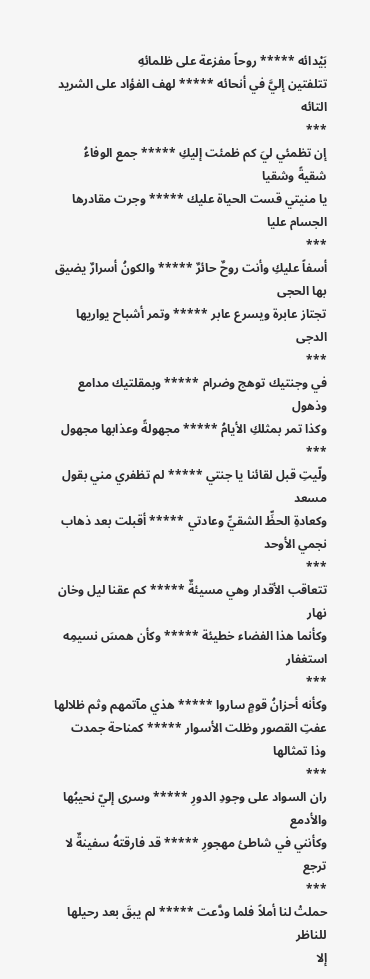بَيْدائه ***** روحاً مفزعة على ظلمائهِ
تتلفتين إليَّ في أنحائه ***** لهف الفؤاد على الشريد التائه
***
إن تظمئي ليَ كم ظمئت إليكِ ***** جمع الوفاءُ شقيةً وشقيا
يا منيتي قست الحياة عليك ***** وجرت مقادرها الجسام عليا
***
أسفاً عليكِ وأنت روحٌ حائرٌ ***** والكونُ أسرارٌ يضيق بها الحجى
تجتاز عابرة ويسرع عابر ***** وتمر أشباح يواريها الدجى
***
في وجنتيك توهج وضرام ***** وبمقلتيك مدامع وذهول
وكذا تمر بمثلكِ الأيامُ ***** مجهولةً وعذابها مجهول
***
ولّيتِ قبل لقائنا يا جنتي ***** لم تظفري مني بقول مسعد
وكعادةِ الحظِّ الشقيِّ وعادتي ***** أقبلت بعد ذهاب نجمي الأوحد
***
تتعاقب الأقدار وهي مسيئةٌ ***** كم عقنا ليل وخان نهار
وكأنما هذا الفضاء خطيئة ***** وكأن همسَ نسيمِه استغفار
***
وكأنه أحزانُ قومٍ ساروا ***** هذي مآتمهم وثم ظلالها
عفتِ القصور وظلت الأسوار ***** كمناحة جمدت وذا تمثالها
***
ران السواد على وجودِ الدورِ ***** وسرى إليّ نحيبُها والأدمع
وكأنني في شاطئ مهجورِ ***** قد فارقتهُ سفينةٌ لا ترجع
***
حملتْ لنا أملاً فلما ودَّعت ***** لم يبقَ بعد رحيلها للناظر
إلا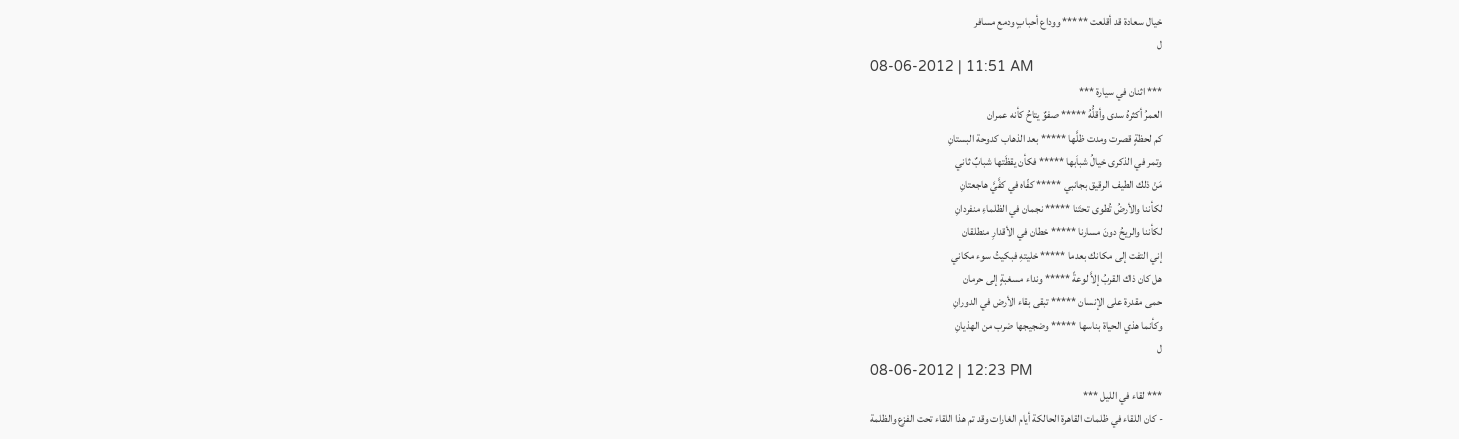خيال سعادة قد أقلعت ***** ووداع أحبابٍ ودمع مسافر
ل
08-06-2012 | 11:51 AM
*** اثنان في سيارة ***
العمرُ أكثرهُ سدى وأقلُّهُ ***** صفوٌ يتاحُ كأنه عمران
كم لحظةٍ قصرت ومدت ظلَّها ***** بعد الذهاب كدوحة البستانِ
وتمر في الذكرى خيالُ شباَبها ***** فكأن يقظَتها شبابٌ ثاني
مَنْ ذلك الطيف الرقيق بجانبي ***** كفّاه في كفَّيَّ هاجعتانِ
لكأننا والأرضُ تُطوى تحتَنا ***** نجمان في الظلماءِ منفردانِ
لكأننا والريحُ دونَ مسارنا ***** خطان في الأقدارِ منطلقان
إني التفت إلى مكانك بعدما ***** خليتهِ فبكيتُ سوء مكاني
هل كان ذاك القربُ إلاَّ لوعةً ***** ونداء مسغبةٍ إلى حرمان
حمى مقدرة على الإنسان ***** تبقى بقاء الأرض في الدورانِ
وكأنما هذي الحياة بناسها ***** وضجيجها ضرب من الهذيانِ
ل
08-06-2012 | 12:23 PM
*** لقاء في الليل ***
- كان اللقاء في ظلمات القاهرة الحالكة أيام الغارات وقد تم هذا اللقاء تحت الفزع والظلمة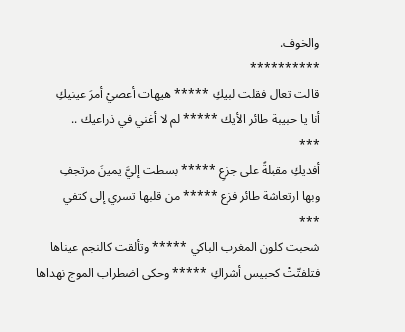والخوف.
**********
قالت تعال فقلت لبيكِ ***** هيهات أعصيْ أمرَ عينيكِ
أنا يا حبيبة طائر الأيك ***** لم لا أغني في ذراعيك ..
***
أفديكِ مقبلةً على جزعِ ***** بسطت إليَّ يمينَ مرتجفِ
وبها ارتعاشة طائر فزع ***** من قلبها تسري إلى كتفي
***
شحبت كلون المغرب الباكي ***** وتألقت كالنجم عيناها
فتلفتّتْ كحبيس أشراكِ ***** وحكى اضطراب الموج نهداها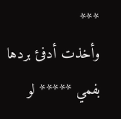***
وأخذت أدفئ بردها بفمي ***** لو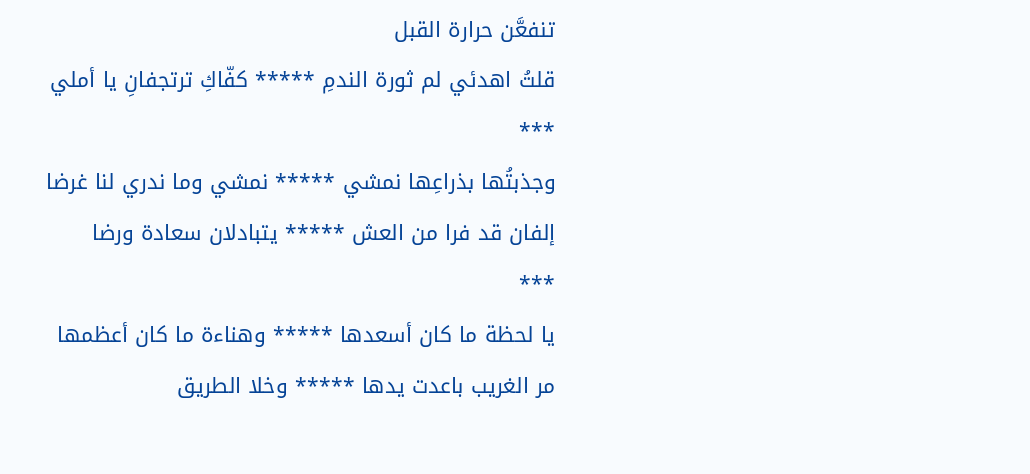تنفعَّن حرارة القبل
قلتُ اهدئي لم ثورة الندمِ ***** كفّاكِ ترتجفانِ يا أملي
***
وجذبتُها بذراعِها نمشي ***** نمشي وما ندري لنا غرضا
إلفان قد فرا من العش ***** يتبادلان سعادة ورضا
***
يا لحظة ما كان أسعدها ***** وهناءة ما كان أعظمها
مر الغريب باعدت يدها ***** وخلا الطريق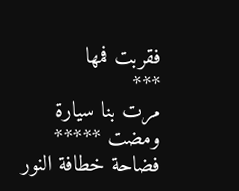فقربت فمها
***
مرت بنا سيارة ومضت ***** فضاحة خطافة النور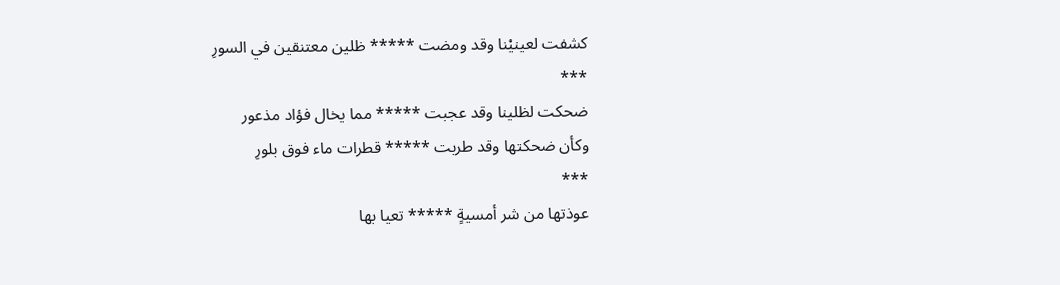كشفت لعينيْنا وقد ومضت ***** ظلين معتنقين في السورِ
***
ضحكت لظلينا وقد عجبت ***** مما يخال فؤاد مذعور
وكأن ضحكتها وقد طربت ***** قطرات ماء فوق بلورِ
***
عوذتها من شر أمسيةٍ ***** تعيا بها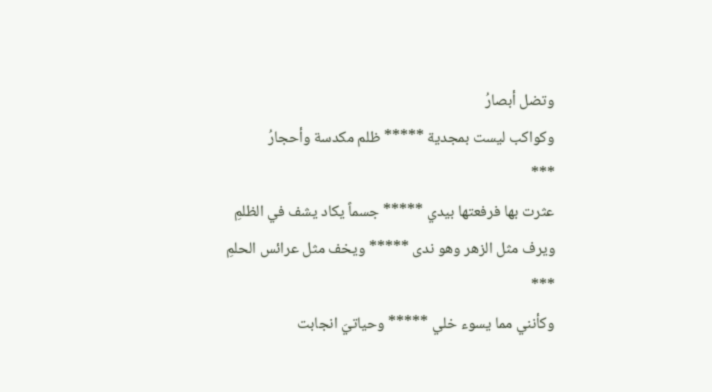وتضل أبصارُ
وكواكب ليست بمجدية ***** ظلم مكدسة وأحجارُ
***
عثرت بها فرفعتها بيدي ***** جسماً يكاد يشف في الظلمِ
ويرف مثل الزهر وهو ندى ***** ويخف مثل عرائس الحلمِ
***
وكأنني مما يسوء خلي ***** وحياتيَ انجابت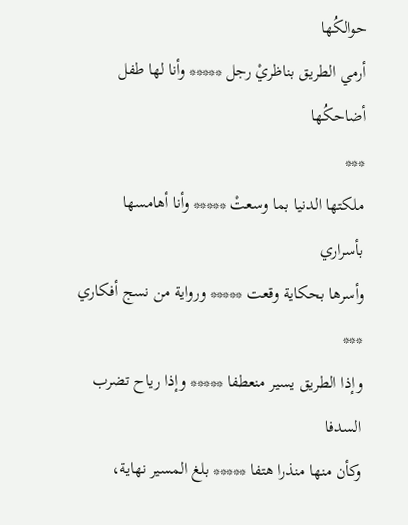حوالكُها
أرمي الطريق بناظريْ رجل ***** وأنا لها طفل أضاحكُها
***
ملكتها الدنيا بما وسعتْ ***** وأنا أهامسها بأسراري
وأسرها بحكاية وقعت ***** ورواية من نسج أفكاري
***
وإذا الطريق يسير منعطفا ***** وإذا رياح تضرب السدفا
وكأن منها منذرا هتفا ***** بلغ المسير نهاية،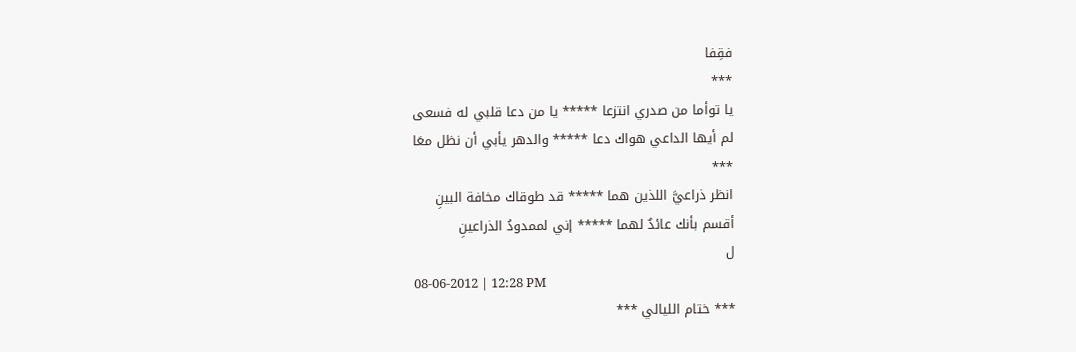فقِفا
***
يا توأما من صدري انتزعا ***** يا من دعا قلبي له فسعى
لم أيها الداعي هواك دعا ***** والدهر يأبي أن نظل معَا
***
انظر ذراعيَّ اللذين هما ***** قد طوقاك مخافة البينِ
أقسم بأنك عائدٌ لهما ***** إني لممدودُ الذراعينِ
ل
08-06-2012 | 12:28 PM
*** ختام الليالي ***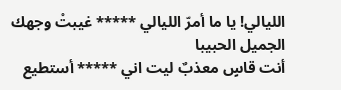الليالي! يا ما أمرّ الليالي ***** غيبتْ وجهك الجميل الحبيبا
أنت قاسٍ معذبٌ ليت اني ***** أستطيع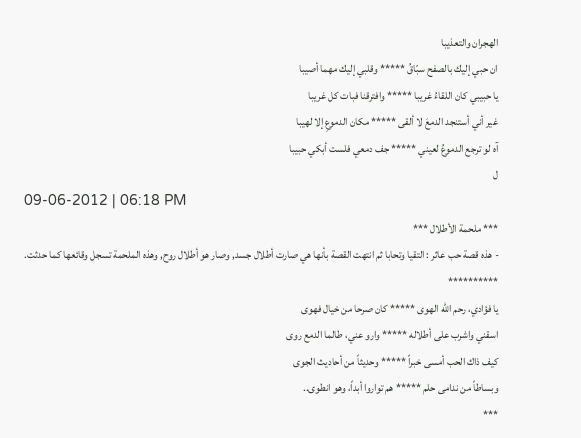الهجران والتعذيبا
ان حبي إليك بالصفح سبّاقُ ***** وقلبي إليك مهما أصيبا
يا حبيبي كان اللقاءُ غريبا ***** وافترقنا فبات كل غريبا
غير أني أستنجد الدمعَ لا ألقى ***** مكان الدموعِ إلا لهيبا
آه لو ترجع الدموعُ لعيني ***** جف دمعي فلست أبكي حبيبا
ل
09-06-2012 | 06:18 PM
*** ملحمة الأطلال ***
- هذه قصة حب عاثر : التقيا وتحابا ثم انتهت القصة بأنها هي صارت أطلال جسد, وصار هو أطلال روح, وهذه الملحمة تسجل وقائعها كما حدثت.
**********
يا فؤادي، رحم الله الهوى ***** كان صرحا من خيال فهوى
اسقني واشرب على أطلاله ***** وارو عني، طالما الدمع روى
كيف ذاك الحب أمسى خبراً ***** وحديثاً من أحاديث الجوى
وبساطاً من ندامى حلم ***** هم تواروا أبداً، وهو انطوى..
***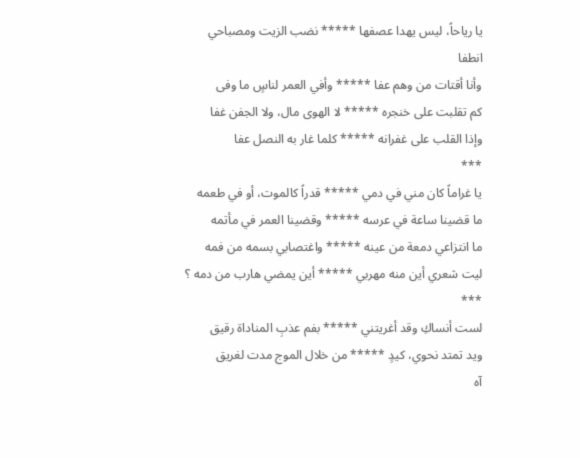يا رياحاً، ليس يهدا عصفها ***** نضب الزيت ومصباحي انطفا
وأنا أقتات من وهم عفا ***** وأفي العمر لناسٍ ما وفى
كم تقلبت على خنجره ***** لا الهوى مال، ولا الجفن غفا
وإذا القلب على غفرانه ***** كلما غار به النصل عفا
***
يا غراماً كان مني في دمي ***** قدراً كالموت، أو في طعمه
ما قضينا ساعة في عرسه ***** وقضينا العمر في مأتمه
ما انتزاعي دمعة من عينه ***** واغتصابي بسمه من فمه
ليت شعري أين منه مهربي ***** أين يمضي هارب من دمه ؟
***
لست أنساكِ وقد أغريتني ***** بفم عذبِ المناداة رقيق
ويد تمتد نحوي، كيدٍ ***** من خلال الموج مدت لغريق
آه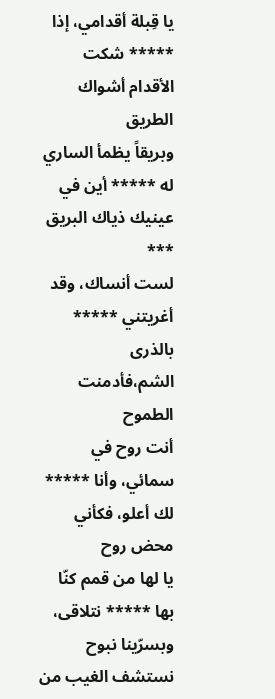يا قِبلة أقدامي، إذا ***** شكت الأقدام أشواك الطريق
وبريقاً يظمأ الساري له ***** أين في عينيك ذياك البريق
***
لست أنساك، وقد أغريتني ***** بالذرى الشم،فأدمنت الطموح
أنت روح في سمائي، وأنا ***** لك أعلو، فكأني محض روح
يا لها من قمم كنّا بها ***** نتلاقى، وبسرّينا نبوح
نستشف الغيب من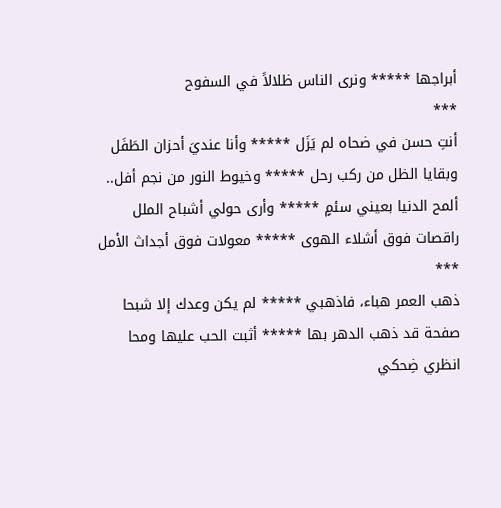أبراجها ***** ونرى الناس ظلالاً في السفوح
***
أنتِ حسن في ضحاه لم يَزَل ***** وأنا عنديَ أحزان الطَفَل
وبقايا الظل من ركب رحل ***** وخيوط النور من نجم أفل..
ألمح الدنيا بعيني سئمٍ ***** وأرى حولي أشباح الملل
راقصات فوق أشلاء الهوى ***** معولات فوق أجداث الأمل
***
ذهب العمر هباء، فاذهبي ***** لم يكن وعدك إلا شبحا
صفحة قد ذهب الدهر بها ***** أثبت الحب عليها ومحا
انظري ضِحكي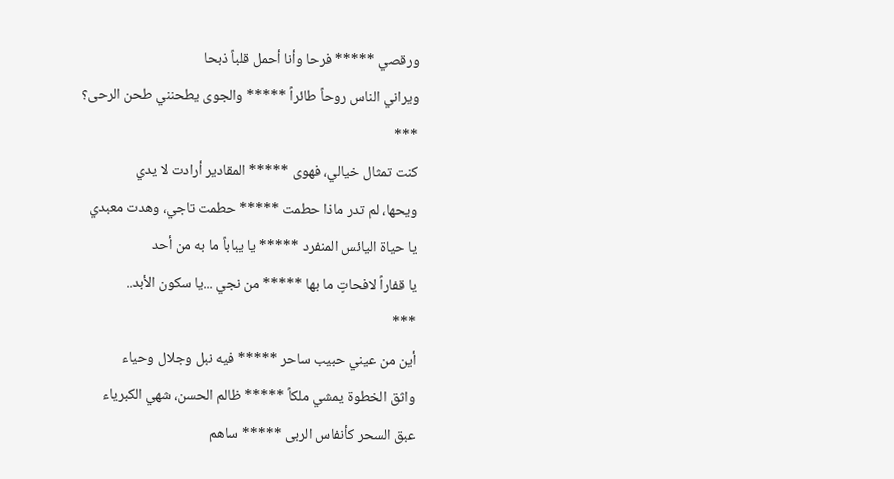ورقصي ***** فرحا وأنا أحمل قلباً ذبحا
ويراني الناس روحاً طائراً ***** والجوى يطحنني طحن الرحى؟
***
كنت تمثال خيالي، فهوى ***** المقادير أرادت لا يدي
ويحها، لم تدر ماذا حطمت ***** حطمت تاجي، وهدت معبدي
يا حياة اليائس المنفرد ***** يا يباباً ما به من أحد
يا قفاراً لافحاتٍ ما بها ***** من نجي ...يا سكون الأبد..
***
أين من عيني حبيب ساحر ***** فيه نبل وجلال وحياء
واثق الخطوة يمشي ملكاً ***** ظالم الحسن، شهي الكبرياء
عبق السحر كأنفاس الربى ***** ساهم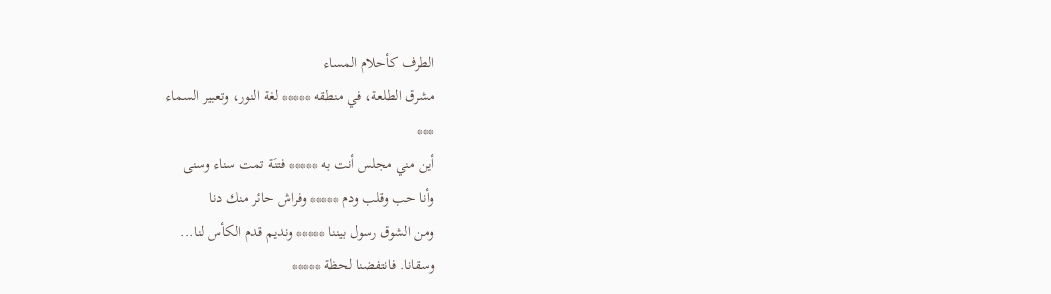الطرف كأحلام المساء
مشرق الطلعة، في منطقه ***** لغة النور، وتعبير السماء
***
أين مني مجلس أنت به ***** فتنَة تمت سناء وسنى
وأنا حب وقلب ودم ***** وفراش حائر منك دنا
ومن الشوق رسول بيننا ***** ونديم قدم الكأس لنا...
وسقانا. فانتفضنا لحظة *****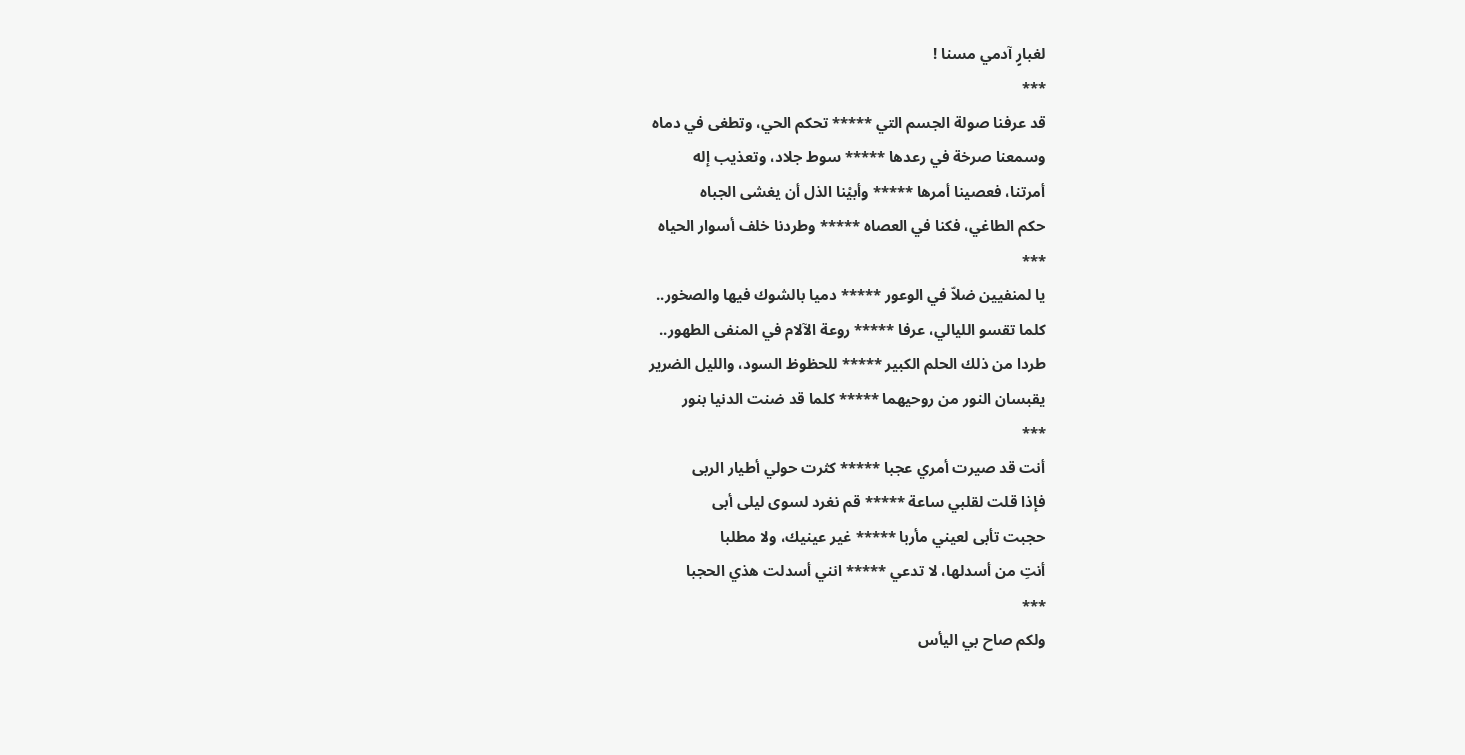لغبارٍ آدمي مسنا !
***
قد عرفنا صولة الجسم التي ***** تحكم الحي، وتطغى في دماه
وسمعنا صرخة في رعدها ***** سوط جلاد، وتعذيب إله
أمرتنا، فعصينا أمرها ***** وأبيْنا الذل أن يغشى الجباه
حكم الطاغي، فكنا في العصاه ***** وطردنا خلف أسوار الحياه
***
يا لمنفيين ضلاّ في الوعور ***** دميا بالشوك فيها والصخور..
كلما تقسو الليالي، عرفا ***** روعة الآلام في المنفى الطهور..
طردا من ذلك الحلم الكبير ***** للحظوظ السود، والليل الضرير
يقبسان النور من روحيهما ***** كلما قد ضنت الدنيا بنور
***
أنت قد صيرت أمري عجبا ***** كثرت حولي أطيار الربى
فإذا قلت لقلبي ساعة ***** قم نغرد لسوى ليلى أبى
حجبت تأبى لعيني مأربا ***** غير عينيك، ولا مطلبا
أنتِ من أسدلها، لا تدعي ***** انني أسدلت هذي الحجبا
***
ولكم صاح بي اليأس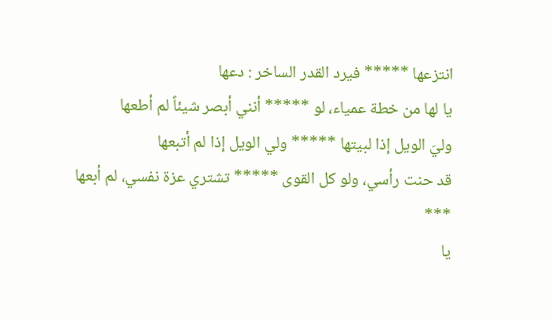انتزعها ***** فيرد القدر الساخر : دعها
يا لها من خطة عمياء، لو ***** أنني أبصر شيئاً لم أطعها
وليَ الويل إذا لبيتها ***** ولي الويل إذا لم أتبعها
قد حنت رأسي، ولو كل القوى ***** تشتري عزة نفسي، لم أبعها
***
يا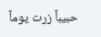حبيباً زرت يوماً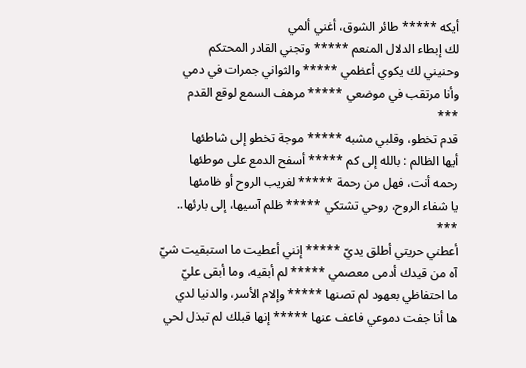أيكه ***** طائر الشوق، أغني ألمي
لك إبطاء الدلال المنعم ***** وتجني القادر المحتكم
وحنيني لك يكوي أعظمي ***** والثواني جمرات في دمي
وأنا مرتقب في موضعي ***** مرهف السمع لوقع القدم
***
قدم تخطو، وقلبي مشبه ***** موجة تخطو إلى شاطئها
أيها الظالم : بالله إلى كم ***** أسفح الدمع على موطئها
رحمه أنت، فهل من رحمة ***** لغريب الروح أو ظامئها
يا شفاء الروح، روحي تشتكي ***** ظلم آسيها، إلى بارئها..
***
أعطني حريتي أطلق يديّ ***** إنني أعطيت ما استبقيت شيّ
آه من قيدك أدمى معصمي ***** لم أبقيه، وما أبقى عليّ
ما احتفاظي بعهود لم تصنها ***** وإلام الأسر، والدنيا لدي
ها أنا جفت دموعي فاعف عنها ***** إنها قبلك لم تبذل لحي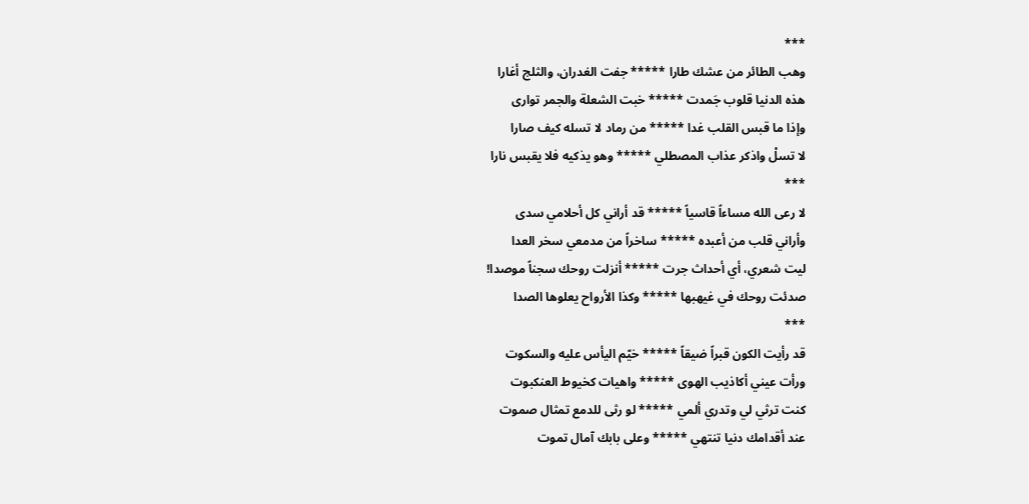***
وهب الطائر من عشك طارا ***** جفت الغدران، والثلج أغارا
هذه الدنيا قلوب جَمدت ***** خبت الشعلة والجمر توارى
وإذا ما قبس القلب غدا ***** من رماد لا تسله كيف صارا
لا تسلْ واذكر عذاب المصطلي ***** وهو يذكيه فلا يقبس نارا
***
لا رعى الله مساءاً قاسياً ***** قد أراني كل أحلامي سدى
وأراني قلب من أعبده ***** ساخراً من مدمعي سخر العدا
ليت شعري، أي أحداث جرت ***** أنزلت روحك سجناً موصدا!
صدئت روحك في غيهبها ***** وكذا الأرواح يعلوها الصدا
***
قد رأيت الكون قبراً ضيقاً ***** خيّم اليأس عليه والسكوت
ورأت عيني أكاذيب الهوى ***** واهيات كخيوط العنكبوت
كنت ترثي لي وتدري ألمي ***** لو رثى للدمع تمثال صموت
عند أقدامك دنيا تنتهي ***** وعلى بابك آمال تموت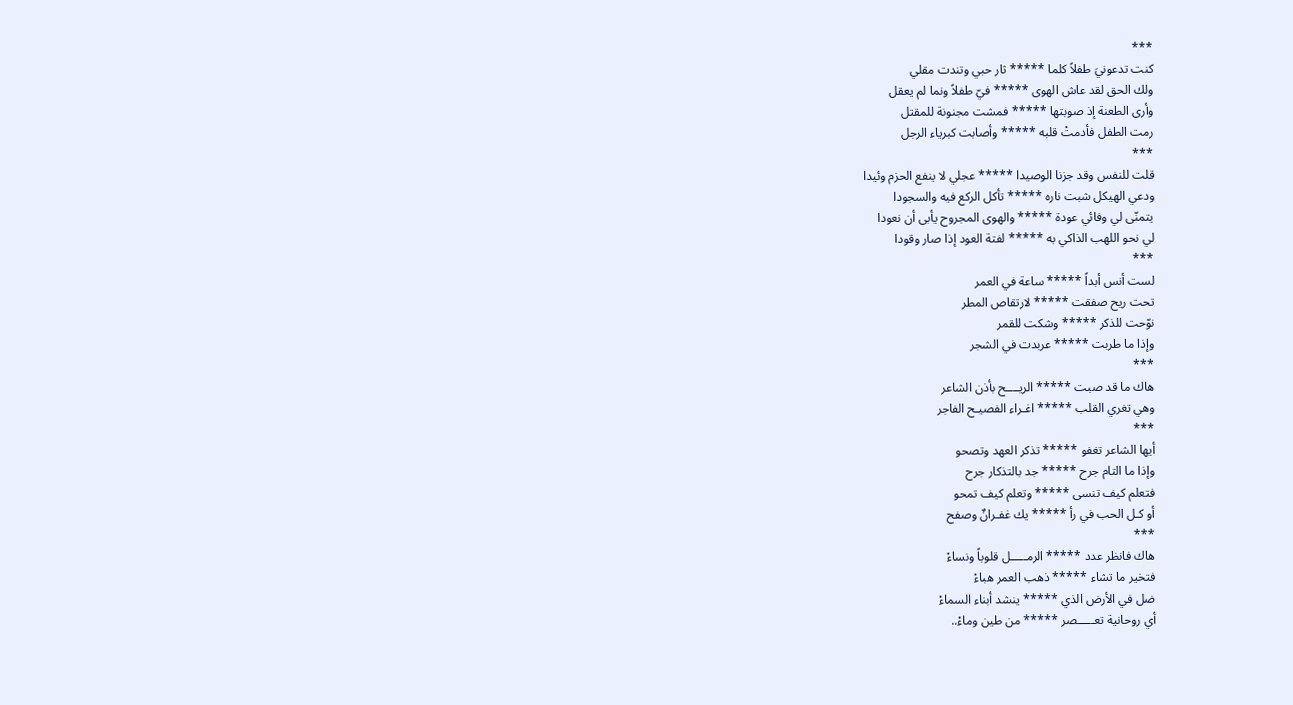***
كنت تدعونيَ طفلاً كلما ***** ثار حبي وتندت مقلي
ولك الحق لقد عاش الهوى ***** فيّ طفلاً ونما لم يعقل
وأرى الطعنة إذ صوبتها ***** فمشت مجنونة للمقتل
رمت الطفل فأدمتْ قلبه ***** وأصابت كبرياء الرجل
***
قلت للنفس وقد جزنا الوصيدا ***** عجلي لا ينفع الحزم وئيدا
ودعي الهيكل شبت ناره ***** تأكل الركع فيه والسجودا
يتمنّى لي وفائي عودة ***** والهوى المجروح يأبى أن نعودا
لي نحو اللهب الذاكي به ***** لفتة العود إذا صار وقودا
***
لست أنس أبداً ***** ساعة في العمر
تحت ريح صفقت ***** لارتقاص المطر
نوّحت للذكر ***** وشكت للقمر
وإذا ما طربت ***** عربدت في الشجر
***
هاك ما قد صبت ***** الريــــح بأذن الشاعر
وهي تغري القلب ***** اغـراء الفصيـح الفاجر
***
أيها الشاعر تغفو ***** تذكر العهد وتصحو
وإذا ما التام جرح ***** جد بالتذكار جرح
فتعلم كيف تنسى ***** وتعلم كيف تمحو
أو كـل الحب في رأ ***** يك غفـرانٌ وصفح
***
هاك فانظر عدد ***** الرمـــــل قلوباً ونساءْ
فتخير ما تشاء ***** ذهب العمر هباءْ
ضل في الأرض الذي ***** ينشد أبناء السماءْ
أي روحانية تعـــــصر ***** من طين وماءْ..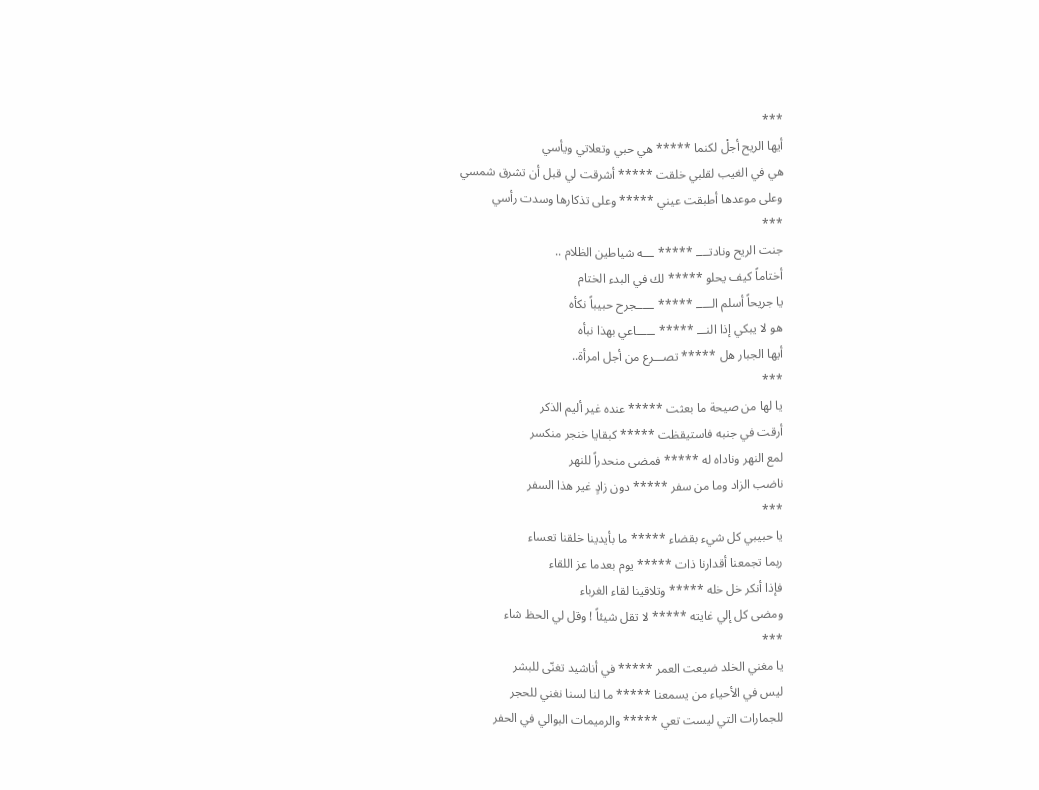***
أيها الريح أجلْ لكنما ***** هي حبي وتعلاتي ويأسي
هي في الغيب لقلبي خلقت ***** أشرقت لي قبل أن تشرق شمسي
وعلى موعدها أطبقت عيني ***** وعلى تذكارها وسدت رأسي
***
جنت الريح ونادتــــ ***** ـــه شياطين الظلام ..
أختاماً كيف يحلو ***** لك في البدء الختام
يا جريحاً أسلم الـــــ ***** ـــــجرح حبيباً نكأه
هو لا يبكي إذا النـــ ***** ـــــاعي بهذا نبأه
أيها الجبار هل ***** تصـــرع من أجل امرأة..
***
يا لها من صيحة ما بعثت ***** عنده غير أليم الذكر
أرقت في جنبه فاستيقظت ***** كبقايا خنجر منكسر
لمع النهر وناداه له ***** فمضى منحدراً للنهر
ناضب الزاد وما من سفر ***** دون زادٍ غير هذا السفر
***
يا حبيبي كل شيء بقضاء ***** ما بأيدينا خلقنا تعساء
ربما تجمعنا أقدارنا ذات ***** يوم بعدما عز اللقاء
فإذا أنكر خل خله ***** وتلاقينا لقاء الغرباء
ومضى كل إلي غايته ***** لا تقل شيئاً ! وقل لي الحظ شاء
***
يا مغني الخلد ضيعت العمر ***** في أناشيد تغنّى للبشر
ليس في الأحياء من يسمعنا ***** ما لنا لسنا نغني للحجر
للجمارات التي ليست تعي ***** والرميمات البوالي في الحفر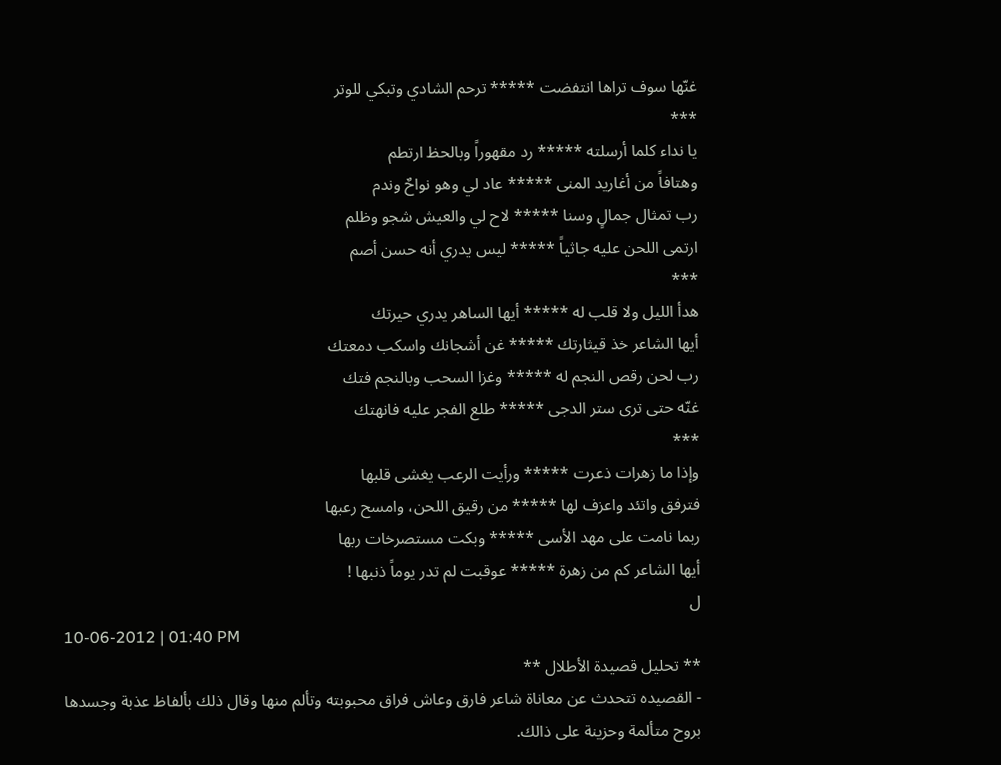غنّها سوف تراها انتفضت ***** ترحم الشادي وتبكي للوتر
***
يا نداء كلما أرسلته ***** رد مقهوراً وبالحظ ارتطم
وهتافاً من أغاريد المنى ***** عاد لي وهو نواحٌ وندم
رب تمثال جمالٍ وسنا ***** لاح لي والعيش شجو وظلم
ارتمى اللحن عليه جاثياً ***** ليس يدري أنه حسن أصم
***
هدأ الليل ولا قلب له ***** أيها الساهر يدري حيرتك
أيها الشاعر خذ قيثارتك ***** غن أشجانك واسكب دمعتك
رب لحن رقص النجم له ***** وغزا السحب وبالنجم فتك
غنّه حتى ترى ستر الدجى ***** طلع الفجر عليه فانهتك
***
وإذا ما زهرات ذعرت ***** ورأيت الرعب يغشى قلبها
فترفق واتئد واعزف لها ***** من رقيق اللحن، وامسح رعبها
ربما نامت على مهد الأسى ***** وبكت مستصرخات ربها
أيها الشاعر كم من زهرة ***** عوقبت لم تدر يوماً ذنبها !
ل
10-06-2012 | 01:40 PM
** تحليل قصيدة الأطلال **
- القصيده تتحدث عن معاناة شاعر فارق وعاش فراق محبوبته وتألم منها وقال ذلك بألفاظ عذبة وجسدها بروح متألمة وحزينة على ذالك.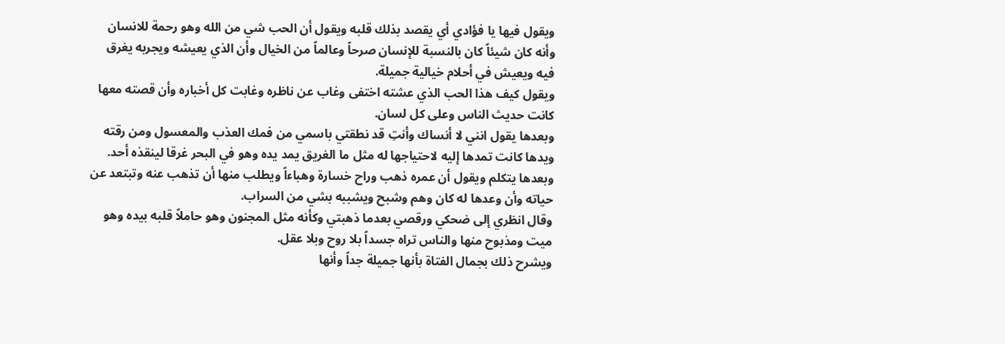ويقول فيها يا فؤادي أي يقصد بذلك قلبه ويقول أن الحب شي من الله وهو رحمة للانسان وأنه كان شيئاً كان بالنسبة للإنسان صرحاً وعالماً من الخيال وأن الذي يعيشه ويجربه يغرق فيه ويعيش في أحلام خيالية جميلة.
ويقول كيف هذا الحب الذي عشته اختفى وغاب عن ناظره وغابت كل أخباره وأن قصته معها كانت حديث الناس وعلى كل لسان.
وبعدها يقول انني لا أنساك وأنتِ قد نطقتي باسمي من فمك العذب والمعسول ومن رقته
ويدها كانت تمدها إليه لاحتياجها له مثل ما الغريق يمد يده وهو في البحر غرقا لينقذه أحد.
وبعدها يتكلم ويقول أن عمره ذهب وراح خسارة وهباءاً ويطلب منها أن تذهب عنه وتبتعد عن حياته وأن وعدها له كان وهم وشبح ويشببه بشي من السراب.
وقال انظري إلى ضحكي ورقصي بعدما ذهبتي وكأنه مثل المجنون وهو حاملاً قلبه بيده وهو ميت ومذبوح منها والناس تراه جسداً بلا روح وبلا عقل.
ويشرح ذلك بجمال الفتاة بأنها جميلة جداً وأنها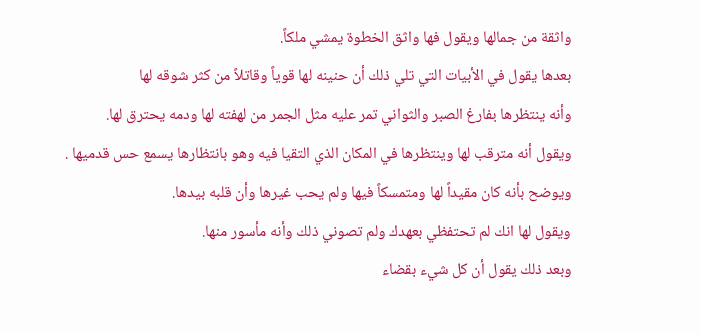واثقة من جمالها ويقول فها واثق الخطوة يمشي ملكاً.
بعدها يقول في الأبيات التي تلي ذلك أن حنينه لها قوياً وقاتلاً من كثر شوقه لها
وأنه ينتظرها بفارغ الصبر والثواني تمر عليه مثل الجمر من لهفته لها ودمه يحترق لها.
ويقول أنه مترقب لها وينتظرها في المكان الذي التقيا فيه وهو بانتظارها يسمع حس قدميها .
ويوضح بأنه كان مقيداً لها ومتمسكاً فيها ولم يحب غيرها وأن قلبه بيدها.
ويقول لها انك لم تحتفظي بعهدك ولم تصوني ذلك وأنه مأسور منها.
وبعد ذلك يقول أن كل شيء بقضاء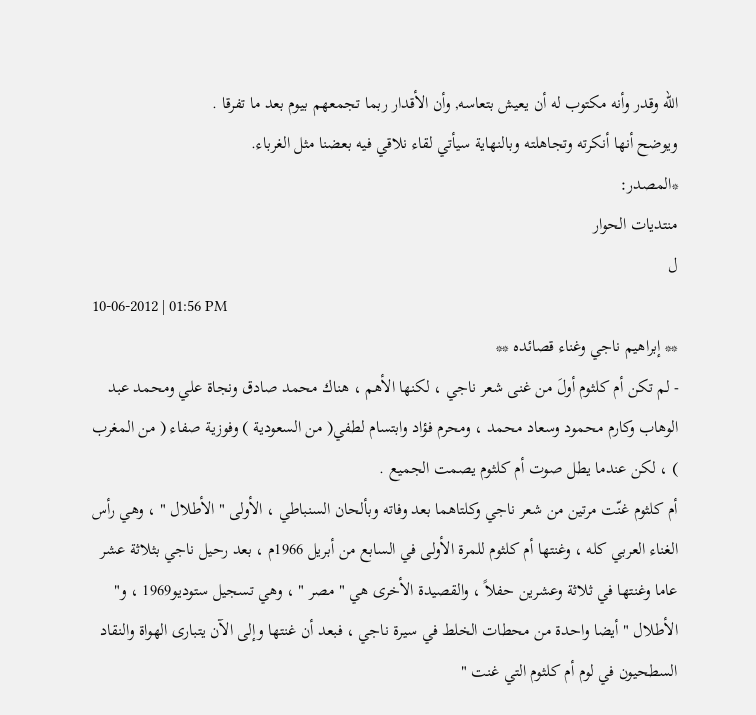الله وقدر وأنه مكتوب له أن يعيش بتعاسه, وأن الأقدار ربما تجمعهم بيوم بعد ما تفرقا .
ويوضح أنها أنكرته وتجاهلته وبالنهاية سيأتي لقاء نلاقي فيه بعضنا مثل الغرباء.
*المصدر:
منتديات الحوار
ل
10-06-2012 | 01:56 PM
** إبراهيم ناجي وغناء قصائده **
- لم تكن أم كلثوم أولَ من غنى شعر ناجي ، لكنها الأهم ، هناك محمد صادق ونجاة علي ومحمد عبد الوهاب وكارم محمود وسعاد محمد ، ومحرم فؤاد وابتسام لطفي( من السعودية ) وفوزية صفاء ( من المغرب ) ، لكن عندما يطل صوت أم كلثوم يصمت الجميع .
أم كلثوم غنّت مرتين من شعر ناجي وكلتاهما بعد وفاته وبألحان السنباطي ، الأولى " الأطلال " ، وهي رأس الغناء العربي كله ، وغنتها أم كلثوم للمرة الأولى في السابع من أبريل 1966م ، بعد رحيل ناجي بثلاثة عشر عاما وغنتها في ثلاثة وعشرين حفلاً ، والقصيدة الأخرى هي " مصر " ، وهي تسجيل ستوديو1969 ، و" الأطلال " أيضا واحدة من محطات الخلط في سيرة ناجي ، فبعد أن غنتها وإلى الآن يتبارى الهواة والنقاد السطحيون في لوم أم كلثوم التي غنت "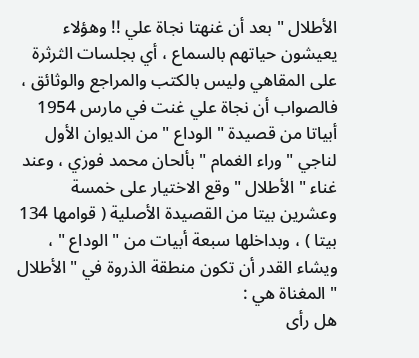الأطلال " بعد أن غنهتا نجاة علي !! وهؤلاء يعيشون حياتهم بالسماع ، أي بجلسات الثرثرة على المقاهي وليس بالكتب والمراجع والوثائق ، فالصواب أن نجاة علي غنت في مارس 1954 أبياتا من قصيدة " الوداع " من الديوان الأول لناجي " وراء الغمام " بألحان محمد فوزي ، وعند غناء " الأطلال " وقع الاختيار على خمسة وعشرين بيتا من القصيدة الأصلية ( قوامها 134 بيتا ) ، وبداخلها سبعة أبيات من " الوداع " ، ويشاء القدر أن تكون منطقة الذروة في " الأطلال " المغناة هي :
هل رأى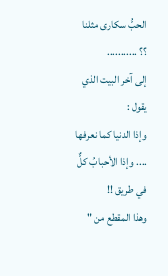الحبُّ سكارى مثلنا ؟؟ ...........
إلى آخر البيت الذي يقول :
وإذا الدنيا كما نعرفها .... وإذا الأحبابُ كلٌّ في طريق !!
وهذا المقطع من "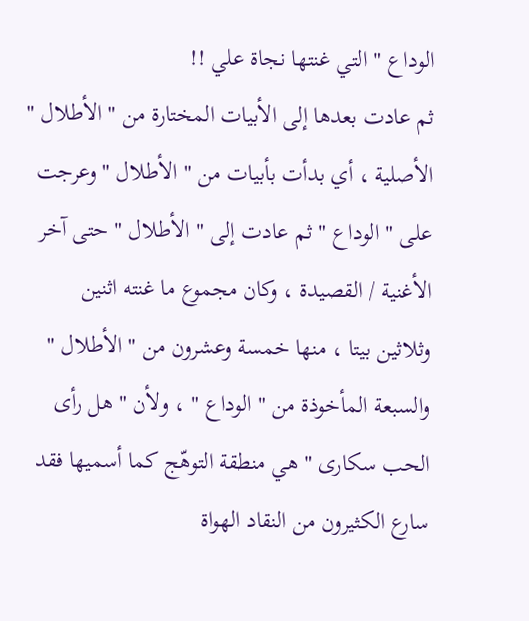الوداع " التي غنتها نجاة علي !!
ثم عادت بعدها إلى الأبيات المختارة من " الأطلال " الأصلية ، أي بدأت بأبيات من " الأطلال " وعرجت على " الوداع " ثم عادت إلى " الأطلال " حتى آخر الأغنية / القصيدة ، وكان مجموع ما غنته اثنين وثلاثين بيتا ، منها خمسة وعشرون من " الأطلال " والسبعة المأخوذة من " الوداع " ، ولأن " هل رأى الحب سكارى " هي منطقة التوهّج كما أسميها فقد سارع الكثيرون من النقاد الهواة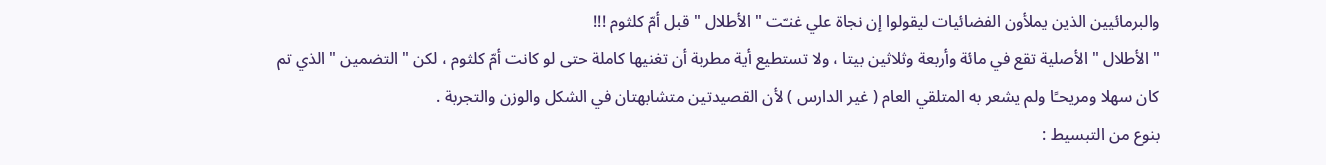والبرمائيين الذين يملأون الفضائيات ليقولوا إن نجاة علي غنـّت " الأطلال " قبل أمّ كلثوم !!!
" الأطلال " الأصلية تقع في مائة وأربعة وثلاثين بيتا ، ولا تستطيع أية مطربة أن تغنيها كاملة حتى لو كانت أمّ كلثوم ، لكن " التضمين " الذي تم كان سهلا ومريحـًا ولم يشعر به المتلقي العام ( غير الدارس ) لأن القصيدتين متشابهتان في الشكل والوزن والتجربة .
بنوع من التبسيط :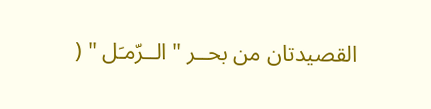القصيدتان من بحــر " الــرّمـَل " (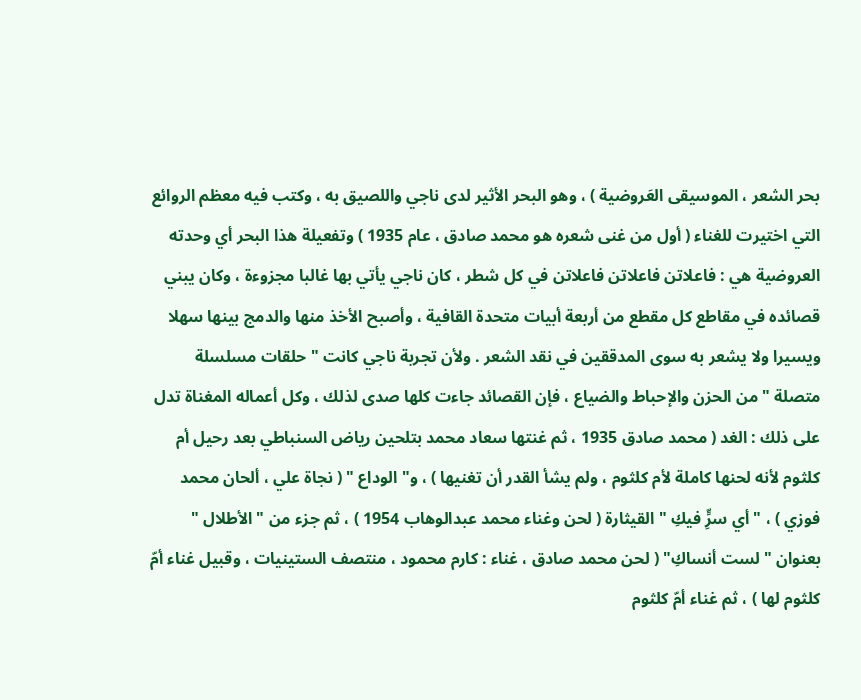بحر الشعر ، الموسيقى العَروضية ) ، وهو البحر الأثير لدى ناجي واللصيق به ، وكتب فيه معظم الروائع التي اختيرت للغناء ( أول من غنى شعره هو محمد صادق ، عام 1935 ) وتفعيلة هذا البحر أي وحدته العروضية هي : فاعلاتن فاعلاتن فاعلاتن في كل شطر ، كان ناجي يأتي بها غالبا مجزوءة ، وكان يبني قصائده في مقاطع كل مقطع من أربعة أبيات متحدة القافية ، وأصبح الأخذ منها والدمج بينها سهلا ويسيرا ولا يشعر به سوى المدققين في نقد الشعر . ولأن تجربة ناجي كانت " حلقات مسلسلة متصلة " من الحزن والإحباط والضياع ، فإن القصائد جاءت كلها صدى لذلك ، وكل أعماله المغناة تدل على ذلك : الغد ( محمد صادق 1935 ، ثم غنتها سعاد محمد بتلحين رياض السنباطي بعد رحيل أم كلثوم لأنه لحنها كاملة لأم كلثوم ، ولم يشأ القدر أن تغنيها ) ، و" الوداع " ( نجاة علي ، ألحان محمد فوزي ) ، " أي سرٍِّ فيكِ " القيثارة ( لحن وغناء محمد عبدالوهاب 1954 ) ، ثم جزء من " الأطلال " بعنوان " لست أنساكِ" ( لحن محمد صادق ، غناء : كارم محمود ، منتصف الستينيات ، وقبيل غناء أمّ كلثوم لها ) ، ثم غناء أمّ كلثوم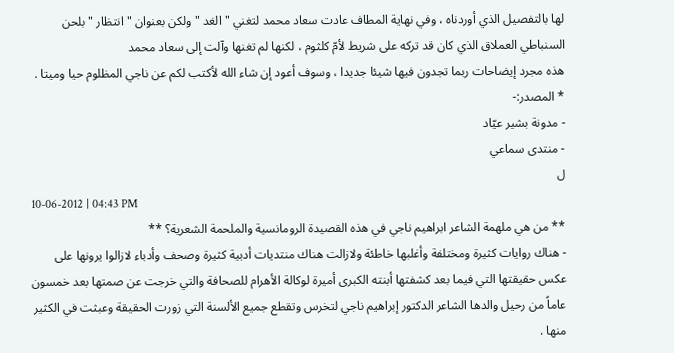لها بالتفصيل الذي أوردناه ، وفي نهاية المطاف عادت سعاد محمد لتغني " الغد " ولكن بعنوان " انتظار " بلحن السنباطي العملاق الذي كان قد تركه على شريط لأمّ كلثوم ، لكنها لم تغنها وآلت إلى سعاد محمد
هذه مجرد إيضاحات ربما تجدون فيها شيئا جديدا ، وسوف أعود إن شاء الله لأكتب لكم عن ناجي المظلوم حيا وميتا .
* المصدر:-
- مدونة بشير عيّاد
- منتدى سماعي
ل
10-06-2012 | 04:43 PM
** من هي ملهمة الشاعر ابراهيم ناجي في هذه القصيدة الرومانسية والملحمة الشعرية؟ **
- هناك روايات كثيرة ومختلفة وأغلبها خاطئة ولازالت هناك منتديات أدبية كثيرة وصحف وأدباء لازالوا يرونها على عكس حقيقتها التي فيما بعد كشفتها أبنته الكبرى أميرة لوكالة الأهرام للصحافة والتي خرجت عن صمتها بعد خمسون عاماً من رحيل والدها الشاعر الدكتور إبراهيم ناجي لتخرس وتقطع جميع الألسنة التي زورت الحقيقة وعبثت في الكثير منها .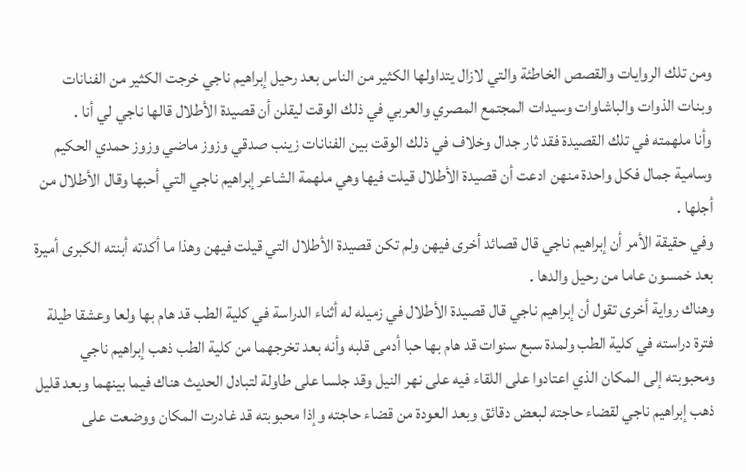ومن تلك الروايات والقصص الخاطئة والتي لازال يتداولها الكثير من الناس بعد رحيل إبراهيم ناجي خرجت الكثير من الفنانات وبنات الذوات والباشاوات وسيدات المجتمع المصري والعربي في ذلك الوقت ليقلن أن قصيدة الأطلال قالها ناجي لي أنا .
وأنا ملهمته في تلك القصيدة فقد ثار جدال وخلاف في ذلك الوقت بين الفنانات زينب صدقي وزوز ماضي وزوز حمدي الحكيم وسامية جمال فكل واحدة منهن ادعت أن قصيدة الأطلال قيلت فيها وهي ملهمة الشاعر إبراهيم ناجي التي أحبها وقال الأطلال من أجلها .
وفي حقيقة الأمر أن إبراهيم ناجي قال قصائد أخرى فيهن ولم تكن قصيدة الأطلال التي قيلت فيهن وهذا ما أكدته أبنته الكبرى أميرة بعد خمسون عاما من رحيل والدها .
وهناك رواية أخرى تقول أن إبراهيم ناجي قال قصيدة الأطلال في زميله له أثناء الدراسة في كلية الطب قد هام بها ولعا وعشقا طيلة فترة دراسته في كلية الطب ولمدة سبع سنوات قد هام بها حبا أدمى قلبه وأنه بعد تخرجهما من كلية الطب ذهب إبراهيم ناجي ومحبوبته إلى المكان الذي اعتادوا على اللقاء فيه على نهر النيل وقد جلسا على طاولة لتبادل الحديث هناك فيما بينهما وبعد قليل ذهب إبراهيم ناجي لقضاء حاجته لبعض دقائق وبعد العودة من قضاء حاجته وإذا محبوبته قد غادرت المكان ووضعت على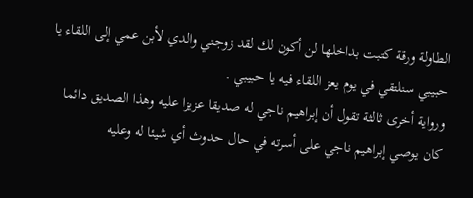الطاولة ورقة كتبت بداخلها لن أكون لك لقد زوجني والدي لأبن عمي إلى اللقاء يا حبيبي سنلتقي في يوم يعز اللقاء فيه يا حبيبي .
ورواية أخرى ثالثة تقول أن إبراهيم ناجي له صديقا عزيزا عليه وهذا الصديق دائما كان يوصي إبراهيم ناجي على أسرته في حال حدوث أي شيئا له وعليه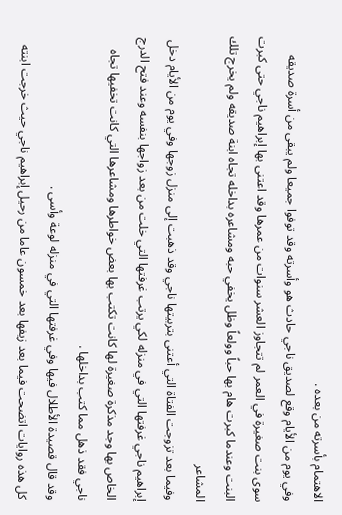الاهتمام بأسرته من بعده .
وفي يوم من الأيام وقع لصديق ناجي حادث هو وأسرته وقد توفوا جميعا ولم يبقى من أسرة صديقه سوى بنت صغيرة في العمر لم تتجاوز العشر سنوات من عمرها وقد اعتنى بها إبراهيم ناجي حتى كبرت البنت وعندما كبرت هام بها حباً وولعاً وظل يخفي حبه ومشاعره بداخله تجاه ابنة صديقه ولم يخرج تلك المشاعر
وفيما بعد تزوجت الفتاة التي أعتنى بتربيتها ناجي وقد ذهبت إلى منزل زوجها وفي يوم من الأيام دخل إبراهيم ناجي غرفتها التي في منزله لكي يرتب غرفتها التي خلت من بعد زواجها بنفسه وعند فتح الدرج الخاص بها وجد مذكرة صغيرة لها كانت تكتب بها بعض خواطرها ومشاعرها التي كانت تخفيها تجاه ناجي فقد ذهل مما كتب بداخلها .
وقد قال قصيدة الأطلال فيها وفي غرفتها التي في منزله لوعة وأسى .
كل هذه روايات اتضحت فيما بعد زيفها بعد خمسون عاما من رحيل إبراهيم ناجي حيث خرجت ابنته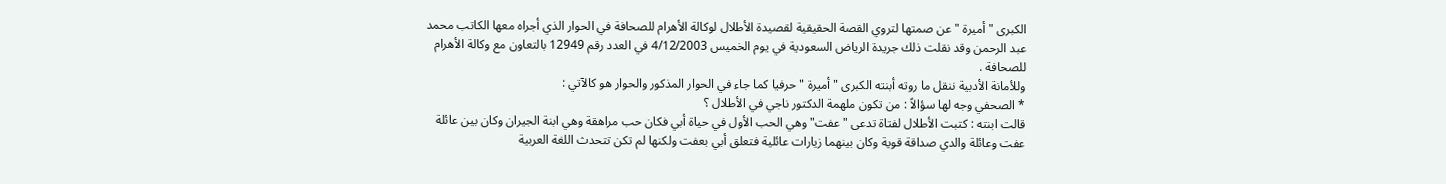الكبرى " أميرة " عن صمتها لتروي القصة الحقيقية لقصيدة الأطلال لوكالة الأهرام للصحافة في الحوار الذي أجراه معها الكاتب محمد عبد الرحمن وقد نقلت ذلك جريدة الرياض السعودية في يوم الخميس 4/12/2003 في العدد رقم 12949 بالتعاون مع وكالة الأهرام للصحافة .
وللأمانة الأدبية ننقل ما روته أبنته الكبرى " أميرة " حرفيا كما جاء في الحوار المذكور والحوار هو كالآتي :
* الصحفي وجه لها سؤالاً : من تكون ملهمة الدكتور ناجي في الأطلال ؟
قالت ابنته : كتبت الأطلال لفتاة تدعى "عفت" وهي الحب الأول في حياة أبي فكان حب مراهقة وهي ابنة الجيران وكان بين عائلة عفت وعائلة والدي صداقة قوية وكان بينهما زيارات عائلية فتعلق أبي بعفت ولكنها لم تكن تتحدث اللغة العربية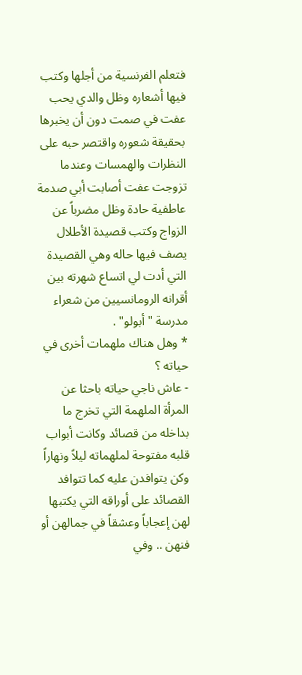فتعلم الفرنسية من أجلها وكتب فيها أشعاره وظل والدي يحب عفت في صمت دون أن يخبرها بحقيقة شعوره واقتصر حبه على النظرات والهمسات وعندما تزوجت عفت أصابت أبي صدمة عاطفية حادة وظل مضرباً عن الزواج وكتب قصيدة الأطلال يصف فيها حاله وهي القصيدة التي أدت لي اتساع شهرته بين أقرانه الرومانسيين من شعراء مدرسة "أبولو" .
* وهل هناك ملهمات أخرى في حياته ؟
- عاش ناجي حياته باحثا عن المرأة الملهمة التي تخرج ما بداخله من قصائد وكانت أبواب قلبه مفتوحة لملهماته ليلاً ونهاراً وكن يتوافدن عليه كما تتوافد القصائد على أوراقه التي يكتبها لهن إعجاباً وعشقاً في جمالهن أو فنهن .. وفي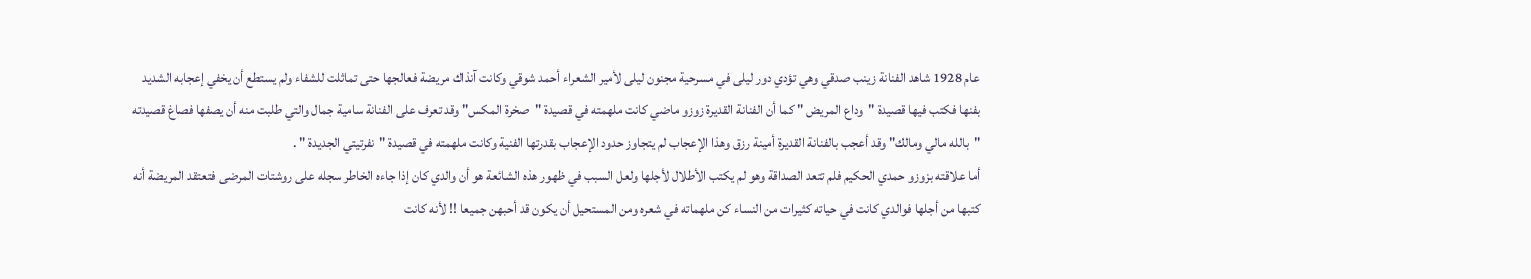عام 1928 شاهد الفنانة زينب صدقي وهي تؤدي دور ليلى في مسرحية مجنون ليلى لأمير الشعراء أحمد شوقي وكانت آنذاك مريضة فعالجها حتى تماثلت للشفاء ولم يستطع أن يخفي إعجابه الشديد بفنها فكتب فيها قصيدة "وداع المريض " كما أن الفنانة القديرة زوزو ماضي كانت ملهمته في قصيدة "صخرة المكس" وقد تعرف على الفنانة سامية جمال والتي طلبت منه أن يصفها فصاغ قصيدته "بالله مالي ومالك" وقد أعجب بالفنانة القديرة أمينة رزق وهذا الإعجاب لم يتجاوز حدود الإعجاب بقدرتها الفنية وكانت ملهمته في قصيدة "نفرتيتي الجديدة " .
أما علاقته بزوزو حمدي الحكيم فلم تتعد الصداقة وهو لم يكتب الأطلال لأجلها ولعل السبب في ظهور هذه الشائعة هو أن والدي كان إذا جاءه الخاطر سجله على روشتات المرضى فتعتقد المريضة أنه كتبها من أجلها فوالدي كانت في حياته كثيرات من النساء كن ملهماته في شعره ومن المستحيل أن يكون قد أحبهن جميعا !! لأنه كانت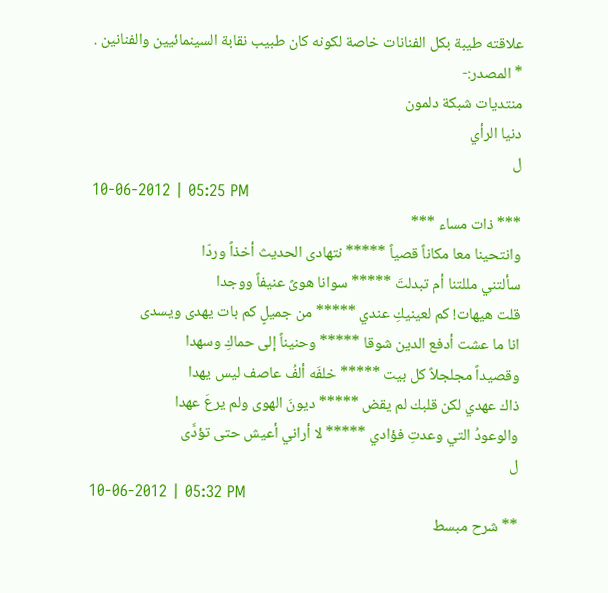علاقته طيبة بكل الفنانات خاصة لكونه كان طبيب نقابة السينمائيين والفنانين .
* المصدر:-
منتديات شبكة دلمون
دنيا الرأي
ل
10-06-2012 | 05:25 PM
*** ذات مساء ***
وانتحينا معا مكاناً قصياً ***** نتهادى الحديث أخذاً وردّا
سألتني مللتنا أم تبدلتَ ***** سوانا هوىً عنيفاً ووجدا
قلت هيهات! كم لعينيكِ عندي ***** من جميلٍ كم بات يهدى ويسدى
انا ما عشت أدفع الدين شوقا ***** وحنيناً إلى حماكِ وسهدا
وقصيداً مجلجلاً كل بيت ***** خلفَه ألفُ عاصف ليس يهدا
ذاك عهدي لكن قلبك لم يقض ***** ديونَ الهوى ولم يرعَ عهدا
والوعودُ التي وعدتِ فؤادي ***** لا أراني أعيش حتى تؤدَّى
ل
10-06-2012 | 05:32 PM
** شرح مبسط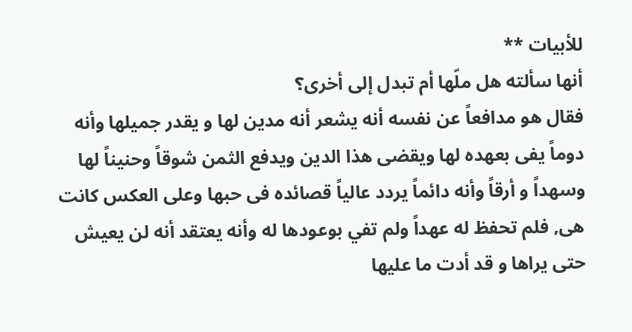للأبيات **
أنها سألته هل ملّها أم تبدل إلى أخرى؟
فقال هو مدافعاً عن نفسه أنه يشعر أنه مدين لها و يقدر جميلها وأنه دوماً يفى بعهده لها ويقضى هذا الدين ويدفع الثمن شوقاً وحنيناً لها وسهداً و أرقاً وأنه دائماً يردد عالياً قصائده فى حبها وعلى العكس كانت هى, فلم تحفظ له عهداً ولم تفي بوعودها له وأنه يعتقد أنه لن يعيش حتى يراها و قد أدت ما عليها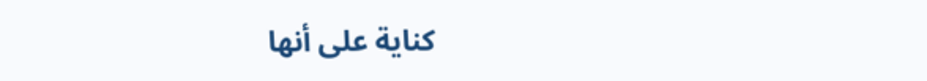كناية على أنها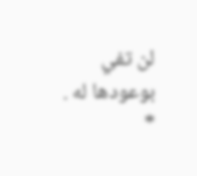لن تفي بوعودها له .
*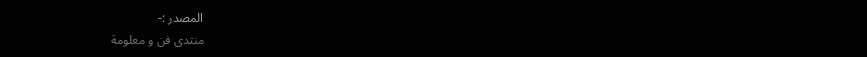المصدر :-
منتدى فن و معلومة